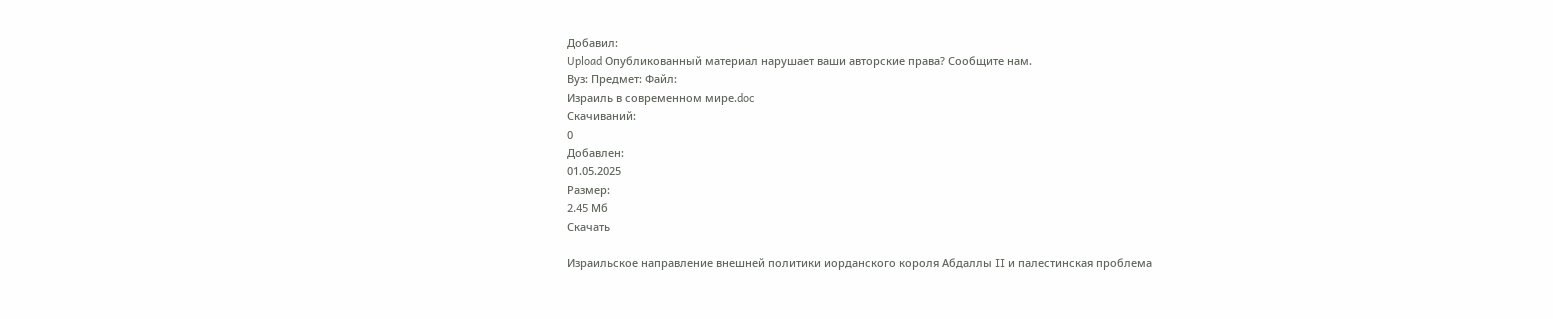Добавил:
Upload Опубликованный материал нарушает ваши авторские права? Сообщите нам.
Вуз: Предмет: Файл:
Израиль в современном мире.doc
Скачиваний:
0
Добавлен:
01.05.2025
Размер:
2.45 Mб
Скачать

Израильское направление внешней политики иорданского короля Абдаллы II и палестинская проблема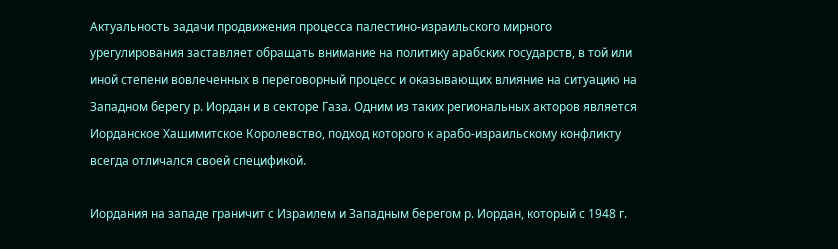Актуальность задачи продвижения процесса палестино-израильского мирного урегулирования заставляет обращать внимание на политику арабских государств, в той или иной степени вовлеченных в переговорный процесс и оказывающих влияние на ситуацию на Западном берегу р. Иордан и в секторе Газа. Одним из таких региональных акторов является Иорданское Хашимитское Королевство, подход которого к арабо-израильскому конфликту всегда отличался своей спецификой.

Иордания на западе граничит с Израилем и Западным берегом р. Иордан, который с 1948 г.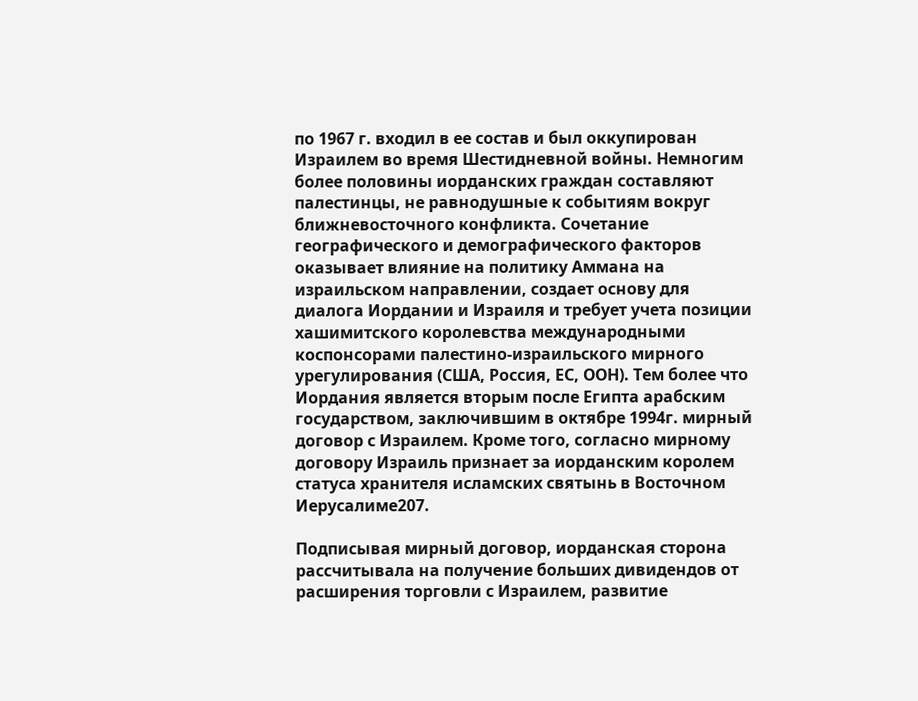по 1967 г. входил в ее состав и был оккупирован Израилем во время Шестидневной войны. Немногим более половины иорданских граждан составляют палестинцы, не равнодушные к событиям вокруг ближневосточного конфликта. Сочетание географического и демографического факторов оказывает влияние на политику Аммана на израильском направлении, создает основу для диалога Иордании и Израиля и требует учета позиции хашимитского королевства международными коспонсорами палестино-израильского мирного урегулирования (США, Россия, ЕС, ООН). Тем более что Иордания является вторым после Египта арабским государством, заключившим в октябре 1994г. мирный договор с Израилем. Кроме того, согласно мирному договору Израиль признает за иорданским королем статуса хранителя исламских святынь в Восточном Иерусалиме207.

Подписывая мирный договор, иорданская сторона рассчитывала на получение больших дивидендов от расширения торговли с Израилем, развитие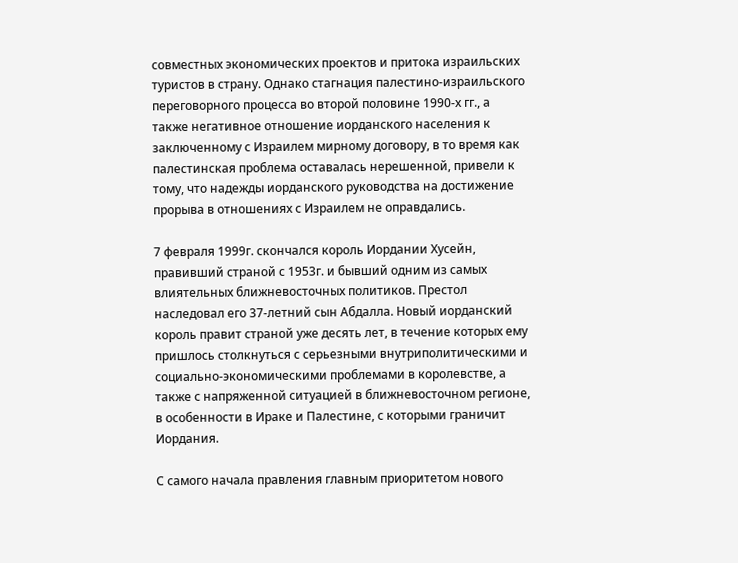совместных экономических проектов и притока израильских туристов в страну. Однако стагнация палестино-израильского переговорного процесса во второй половине 1990-х гг., а также негативное отношение иорданского населения к заключенному с Израилем мирному договору, в то время как палестинская проблема оставалась нерешенной, привели к тому, что надежды иорданского руководства на достижение прорыва в отношениях с Израилем не оправдались.

7 февраля 1999г. скончался король Иордании Хусейн, правивший страной с 1953г. и бывший одним из самых влиятельных ближневосточных политиков. Престол наследовал его 37-летний сын Абдалла. Новый иорданский король правит страной уже десять лет, в течение которых ему пришлось столкнуться с серьезными внутриполитическими и социально-экономическими проблемами в королевстве, а также с напряженной ситуацией в ближневосточном регионе, в особенности в Ираке и Палестине, с которыми граничит Иордания.

С самого начала правления главным приоритетом нового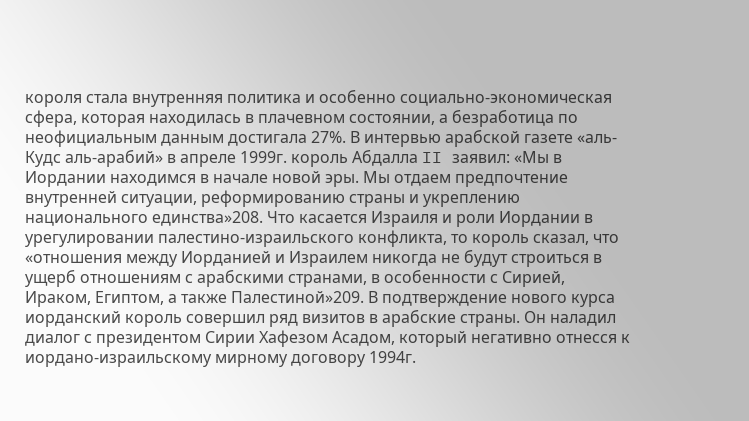короля стала внутренняя политика и особенно социально-экономическая сфера, которая находилась в плачевном состоянии, а безработица по неофициальным данным достигала 27%. В интервью арабской газете «аль-Кудс аль-арабий» в апреле 1999г. король Абдалла II заявил: «Мы в Иордании находимся в начале новой эры. Мы отдаем предпочтение внутренней ситуации, реформированию страны и укреплению национального единства»208. Что касается Израиля и роли Иордании в урегулировании палестино-израильского конфликта, то король сказал, что «отношения между Иорданией и Израилем никогда не будут строиться в ущерб отношениям с арабскими странами, в особенности с Сирией, Ираком, Египтом, а также Палестиной»209. В подтверждение нового курса иорданский король совершил ряд визитов в арабские страны. Он наладил диалог с президентом Сирии Хафезом Асадом, который негативно отнесся к иордано-израильскому мирному договору 1994г.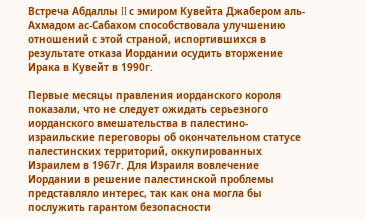Встреча Абдаллы II с эмиром Кувейта Джабером аль-Ахмадом ас-Сабахом способствовала улучшению отношений с этой страной, испортившихся в результате отказа Иордании осудить вторжение Ирака в Кувейт в 1990г.

Первые месяцы правления иорданского короля показали, что не следует ожидать серьезного иорданского вмешательства в палестино-израильские переговоры об окончательном статусе палестинских территорий, оккупированных Израилем в 1967г. Для Израиля вовлечение Иордании в решение палестинской проблемы представляло интерес, так как она могла бы послужить гарантом безопасности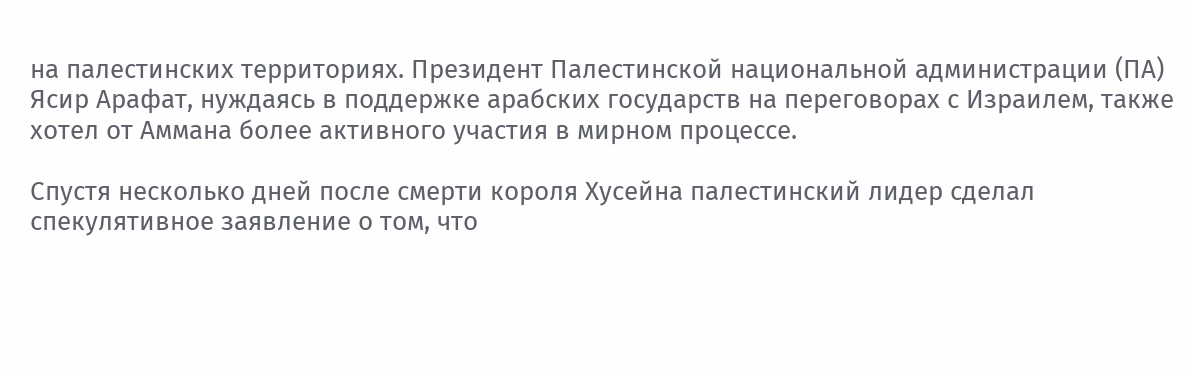на палестинских территориях. Президент Палестинской национальной администрации (ПА) Ясир Арафат, нуждаясь в поддержке арабских государств на переговорах с Израилем, также хотел от Аммана более активного участия в мирном процессе.

Спустя несколько дней после смерти короля Хусейна палестинский лидер сделал спекулятивное заявление о том, что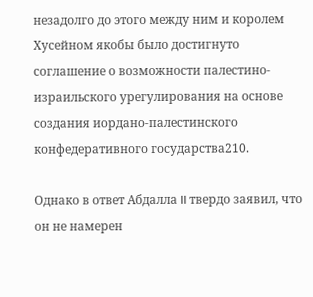незадолго до этого между ним и королем Хусейном якобы было достигнуто соглашение о возможности палестино-израильского урегулирования на основе создания иордано-палестинского конфедеративного государства210.

Однако в ответ Абдалла II твердо заявил, что он не намерен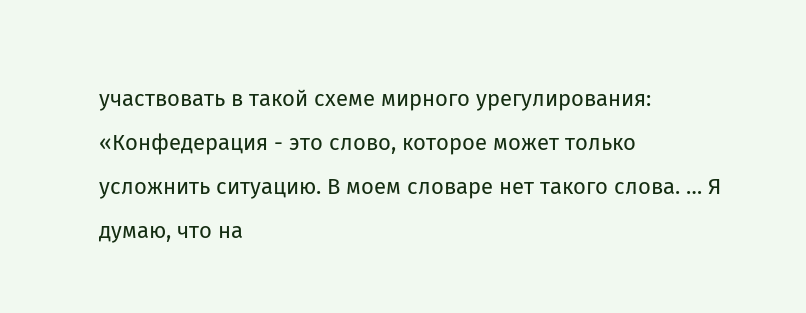участвовать в такой схеме мирного урегулирования: «Конфедерация - это слово, которое может только усложнить ситуацию. В моем словаре нет такого слова. … Я думаю, что на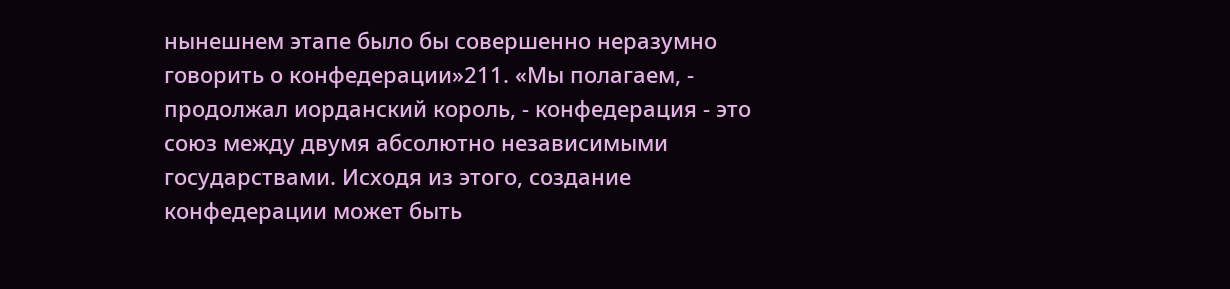нынешнем этапе было бы совершенно неразумно говорить о конфедерации»211. «Мы полагаем, - продолжал иорданский король, - конфедерация - это союз между двумя абсолютно независимыми государствами. Исходя из этого, создание конфедерации может быть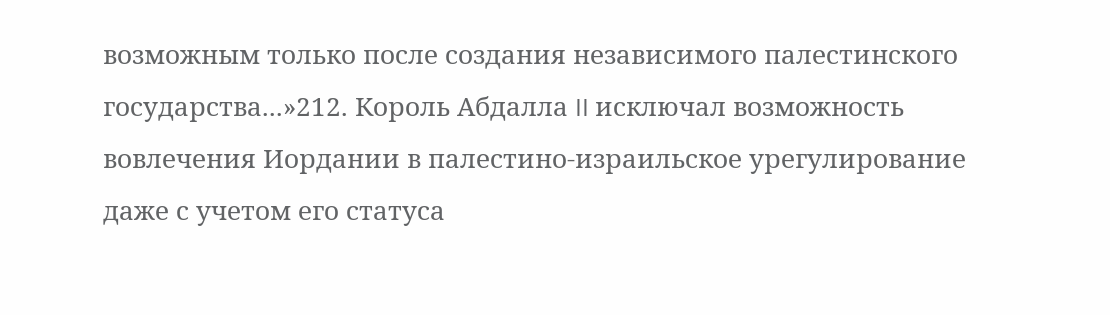возможным только после создания независимого палестинского государства...»212. Король Абдалла II исключал возможность вовлечения Иордании в палестино-израильское урегулирование даже с учетом его статуса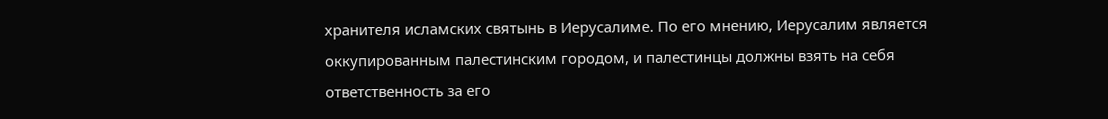хранителя исламских святынь в Иерусалиме. По его мнению, Иерусалим является оккупированным палестинским городом, и палестинцы должны взять на себя ответственность за его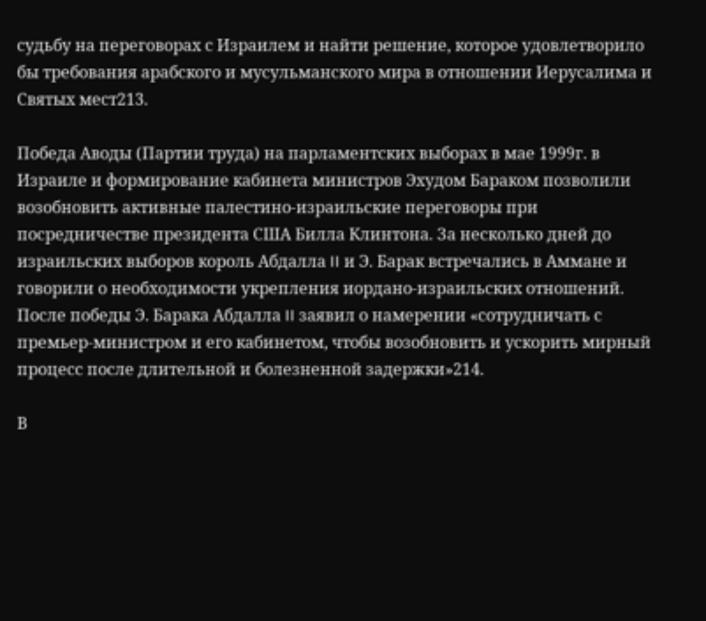судьбу на переговорах с Израилем и найти решение, которое удовлетворило бы требования арабского и мусульманского мира в отношении Иерусалима и Святых мест213.

Победа Аводы (Партии труда) на парламентских выборах в мае 1999г. в Израиле и формирование кабинета министров Эхудом Бараком позволили возобновить активные палестино-израильские переговоры при посредничестве президента США Билла Клинтона. За несколько дней до израильских выборов король Абдалла II и Э. Барак встречались в Аммане и говорили о необходимости укрепления иордано-израильских отношений. После победы Э. Барака Абдалла II заявил о намерении «сотрудничать с премьер-министром и его кабинетом, чтобы возобновить и ускорить мирный процесс после длительной и болезненной задержки»214.

В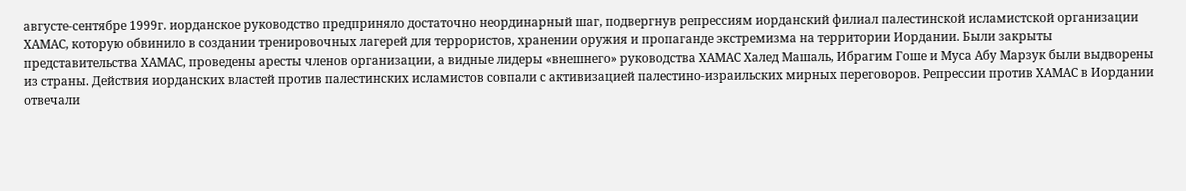августе-сентябре 1999г. иорданское руководство предприняло достаточно неординарный шаг, подвергнув репрессиям иорданский филиал палестинской исламистской организации ХАМАС, которую обвинило в создании тренировочных лагерей для террористов, хранении оружия и пропаганде экстремизма на территории Иордании. Были закрыты представительства ХАМАС, проведены аресты членов организации, а видные лидеры «внешнего» руководства ХАМАС Халед Машаль, Ибрагим Гоше и Муса Абу Марзук были выдворены из страны. Действия иорданских властей против палестинских исламистов совпали с активизацией палестино-израильских мирных переговоров. Репрессии против ХАМАС в Иордании отвечали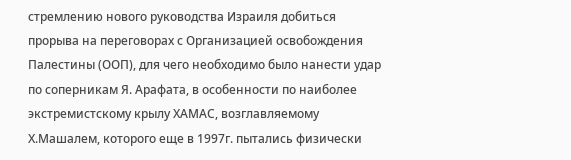стремлению нового руководства Израиля добиться прорыва на переговорах с Организацией освобождения Палестины (ООП), для чего необходимо было нанести удар по соперникам Я. Арафата, в особенности по наиболее экстремистскому крылу ХАМАС, возглавляемому Х.Машалем, которого еще в 1997г. пытались физически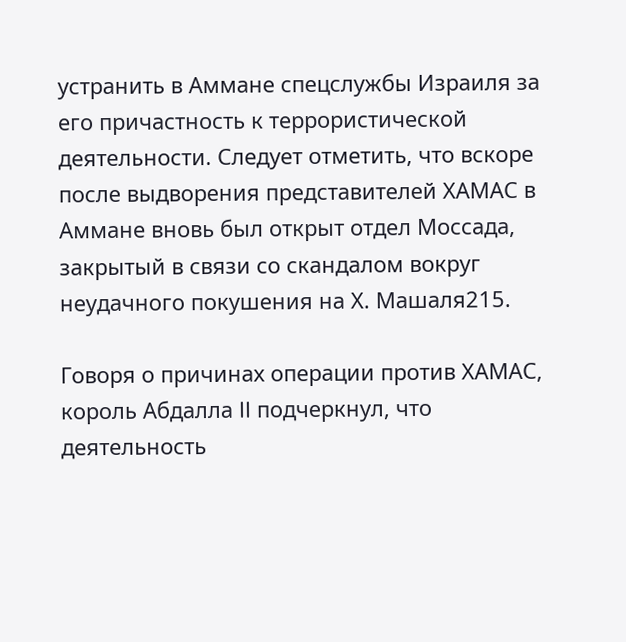устранить в Аммане спецслужбы Израиля за его причастность к террористической деятельности. Следует отметить, что вскоре после выдворения представителей ХАМАС в Аммане вновь был открыт отдел Моссада, закрытый в связи со скандалом вокруг неудачного покушения на Х. Машаля215.

Говоря о причинах операции против ХАМАС, король Абдалла II подчеркнул, что деятельность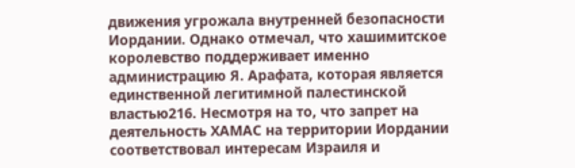движения угрожала внутренней безопасности Иордании. Однако отмечал, что хашимитское королевство поддерживает именно администрацию Я. Арафата, которая является единственной легитимной палестинской властью216. Несмотря на то, что запрет на деятельность ХАМАС на территории Иордании соответствовал интересам Израиля и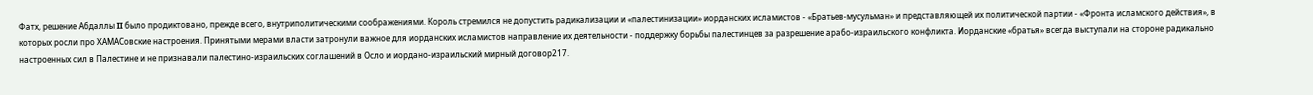Фатх, решение Абдаллы II было продиктовано, прежде всего, внутриполитическими соображениями. Король стремился не допустить радикализации и «палестинизации» иорданских исламистов - «Братьев-мусульман» и представляющей их политической партии - «Фронта исламского действия», в которых росли про ХАМАСовские настроения. Принятыми мерами власти затронули важное для иорданских исламистов направление их деятельности - поддержку борьбы палестинцев за разрешение арабо-израильского конфликта. Иорданские «братья» всегда выступали на стороне радикально настроенных сил в Палестине и не признавали палестино-израильских соглашений в Осло и иордано-израильский мирный договор217.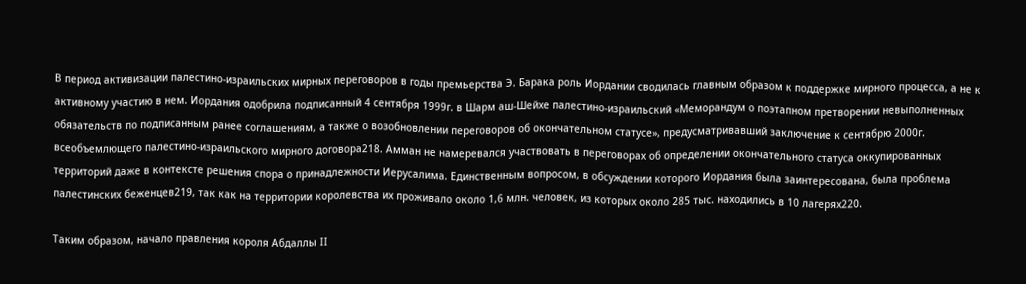В период активизации палестино-израильских мирных переговоров в годы премьерства Э. Барака роль Иордании сводилась главным образом к поддержке мирного процесса, а не к активному участию в нем. Иордания одобрила подписанный 4 сентября 1999г. в Шарм аш-Шейхе палестино-израильский «Меморандум о поэтапном претворении невыполненных обязательств по подписанным ранее соглашениям, а также о возобновлении переговоров об окончательном статусе», предусматривавший заключение к сентябрю 2000г. всеобъемлющего палестино-израильского мирного договора218. Амман не намеревался участвовать в переговорах об определении окончательного статуса оккупированных территорий даже в контексте решения спора о принадлежности Иерусалима. Единственным вопросом, в обсуждении которого Иордания была заинтересована, была проблема палестинских беженцев219, так как на территории королевства их проживало около 1,6 млн. человек, из которых около 285 тыс. находились в 10 лагерях220.

Таким образом, начало правления короля Абдаллы II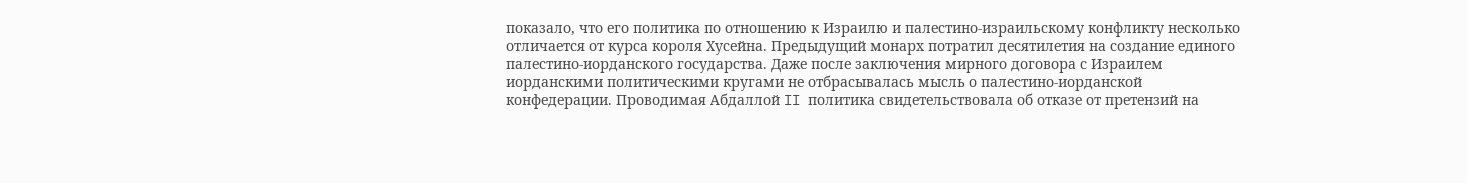показало, что его политика по отношению к Израилю и палестино-израильскому конфликту несколько отличается от курса короля Хусейна. Предыдущий монарх потратил десятилетия на создание единого палестино-иорданского государства. Даже после заключения мирного договора с Израилем иорданскими политическими кругами не отбрасывалась мысль о палестино-иорданской конфедерации. Проводимая Абдаллой II политика свидетельствовала об отказе от претензий на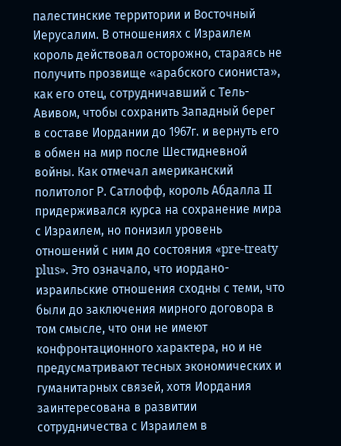палестинские территории и Восточный Иерусалим. В отношениях с Израилем король действовал осторожно, стараясь не получить прозвище «арабского сиониста», как его отец, сотрудничавший с Тель-Авивом, чтобы сохранить Западный берег в составе Иордании до 1967г. и вернуть его в обмен на мир после Шестидневной войны. Как отмечал американский политолог Р. Сатлофф, король Абдалла II придерживался курса на сохранение мира с Израилем, но понизил уровень отношений с ним до состояния «pre-treaty plus». Это означало, что иордано-израильские отношения сходны с теми, что были до заключения мирного договора в том смысле, что они не имеют конфронтационного характера, но и не предусматривают тесных экономических и гуманитарных связей, хотя Иордания заинтересована в развитии сотрудничества с Израилем в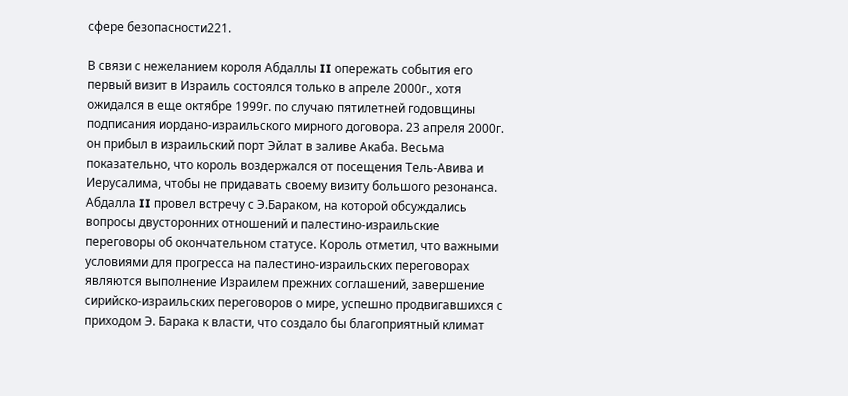сфере безопасности221.

В связи с нежеланием короля Абдаллы II опережать события его первый визит в Израиль состоялся только в апреле 2000г., хотя ожидался в еще октябре 1999г. по случаю пятилетней годовщины подписания иордано-израильского мирного договора. 23 апреля 2000г. он прибыл в израильский порт Эйлат в заливе Акаба. Весьма показательно, что король воздержался от посещения Тель-Авива и Иерусалима, чтобы не придавать своему визиту большого резонанса. Абдалла II провел встречу с Э.Бараком, на которой обсуждались вопросы двусторонних отношений и палестино-израильские переговоры об окончательном статусе. Король отметил, что важными условиями для прогресса на палестино-израильских переговорах являются выполнение Израилем прежних соглашений, завершение сирийско-израильских переговоров о мире, успешно продвигавшихся с приходом Э. Барака к власти, что создало бы благоприятный климат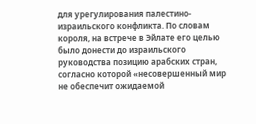для урегулирования палестино-израильского конфликта. По словам короля, на встрече в Эйлате его целью было донести до израильского руководства позицию арабских стран, согласно которой «несовершенный мир не обеспечит ожидаемой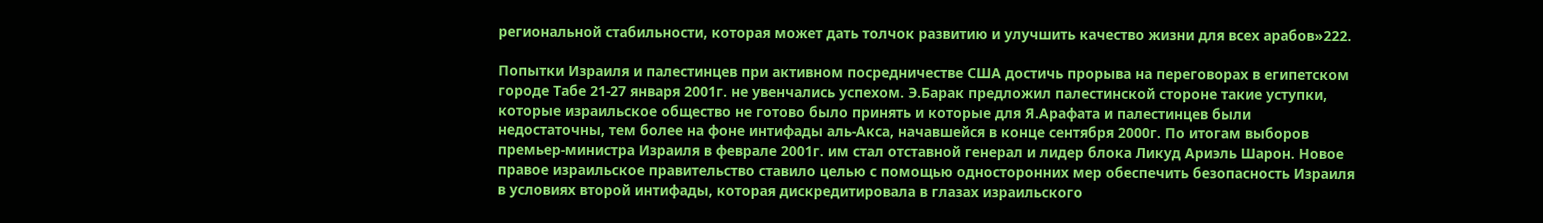региональной стабильности, которая может дать толчок развитию и улучшить качество жизни для всех арабов»222.

Попытки Израиля и палестинцев при активном посредничестве США достичь прорыва на переговорах в египетском городе Табе 21-27 января 2001г. не увенчались успехом. Э.Барак предложил палестинской стороне такие уступки, которые израильское общество не готово было принять и которые для Я.Арафата и палестинцев были недостаточны, тем более на фоне интифады аль-Акса, начавшейся в конце сентября 2000г. По итогам выборов премьер-министра Израиля в феврале 2001г. им стал отставной генерал и лидер блока Ликуд Ариэль Шарон. Новое правое израильское правительство ставило целью с помощью односторонних мер обеспечить безопасность Израиля в условиях второй интифады, которая дискредитировала в глазах израильского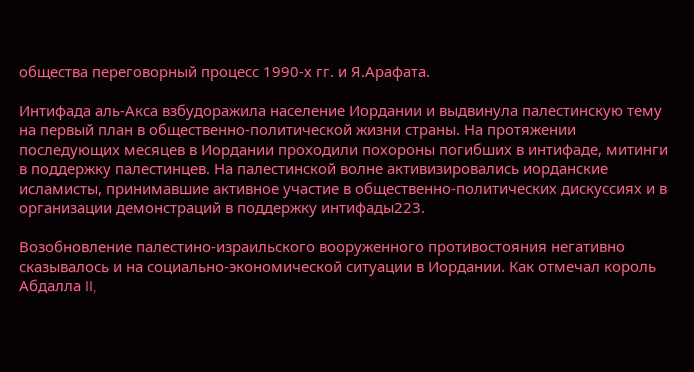общества переговорный процесс 1990-х гг. и Я.Арафата.

Интифада аль-Акса взбудоражила население Иордании и выдвинула палестинскую тему на первый план в общественно-политической жизни страны. На протяжении последующих месяцев в Иордании проходили похороны погибших в интифаде, митинги в поддержку палестинцев. На палестинской волне активизировались иорданские исламисты, принимавшие активное участие в общественно-политических дискуссиях и в организации демонстраций в поддержку интифады223.

Возобновление палестино-израильского вооруженного противостояния негативно сказывалось и на социально-экономической ситуации в Иордании. Как отмечал король Абдалла II,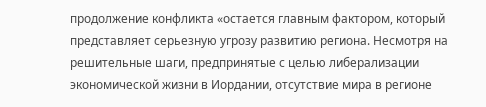продолжение конфликта «остается главным фактором, который представляет серьезную угрозу развитию региона. Несмотря на решительные шаги, предпринятые с целью либерализации экономической жизни в Иордании, отсутствие мира в регионе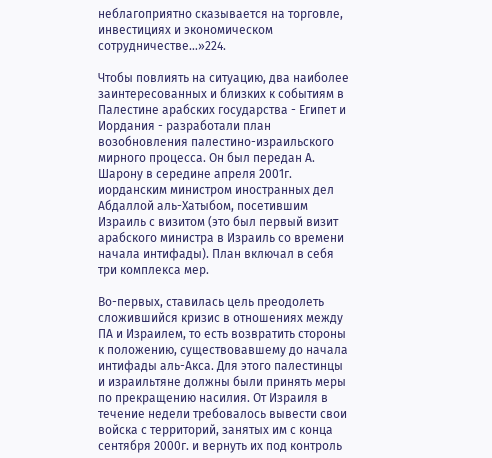неблагоприятно сказывается на торговле, инвестициях и экономическом сотрудничестве…»224.

Чтобы повлиять на ситуацию, два наиболее заинтересованных и близких к событиям в Палестине арабских государства - Египет и Иордания - разработали план возобновления палестино-израильского мирного процесса. Он был передан А. Шарону в середине апреля 2001г. иорданским министром иностранных дел Абдаллой аль-Хатыбом, посетившим Израиль с визитом (это был первый визит арабского министра в Израиль со времени начала интифады). План включал в себя три комплекса мер.

Во-первых, ставилась цель преодолеть сложившийся кризис в отношениях между ПА и Израилем, то есть возвратить стороны к положению, существовавшему до начала интифады аль-Акса. Для этого палестинцы и израильтяне должны были принять меры по прекращению насилия. От Израиля в течение недели требовалось вывести свои войска с территорий, занятых им с конца сентября 2000г. и вернуть их под контроль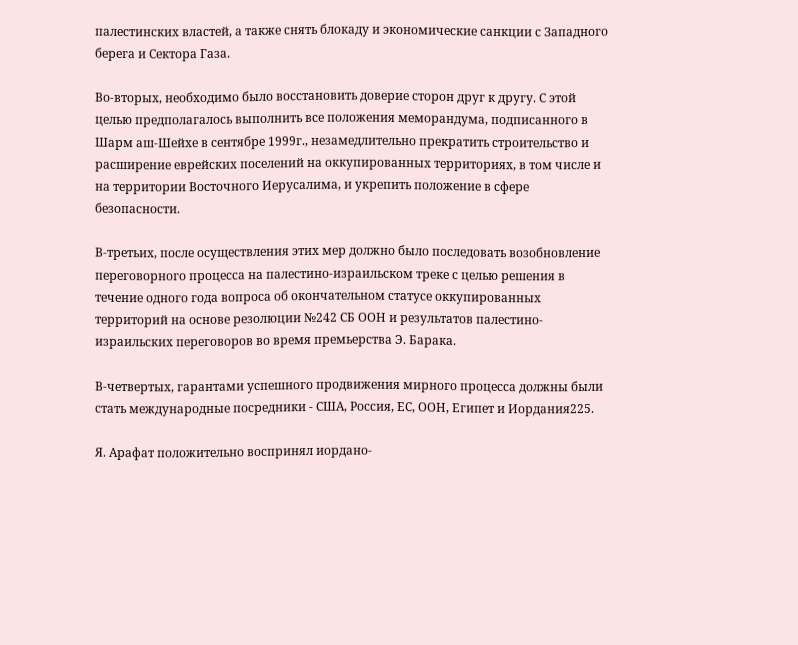палестинских властей, а также снять блокаду и экономические санкции с Западного берега и Сектора Газа.

Во-вторых, необходимо было восстановить доверие сторон друг к другу. С этой целью предполагалось выполнить все положения меморандума, подписанного в Шарм аш-Шейхе в сентябре 1999г., незамедлительно прекратить строительство и расширение еврейских поселений на оккупированных территориях, в том числе и на территории Восточного Иерусалима, и укрепить положение в сфере безопасности.

В-третьих, после осуществления этих мер должно было последовать возобновление переговорного процесса на палестино-израильском треке с целью решения в течение одного года вопроса об окончательном статусе оккупированных территорий на основе резолюции №242 СБ ООН и результатов палестино-израильских переговоров во время премьерства Э. Барака.

В-четвертых, гарантами успешного продвижения мирного процесса должны были стать международные посредники - США, Россия, ЕС, ООН, Египет и Иордания225.

Я. Арафат положительно воспринял иордано-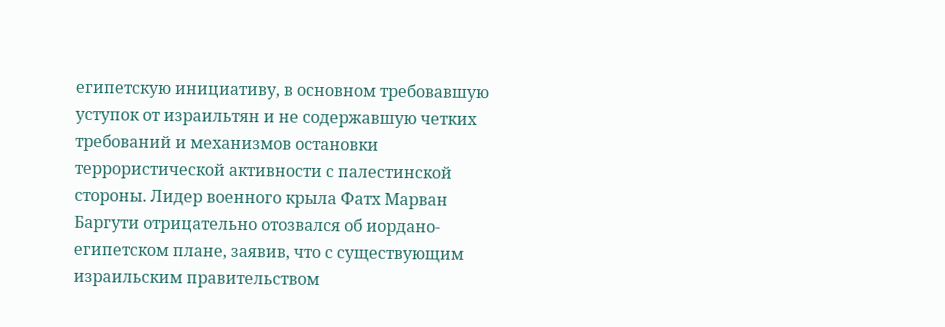египетскую инициативу, в основном требовавшую уступок от израильтян и не содержавшую четких требований и механизмов остановки террористической активности с палестинской стороны. Лидер военного крыла Фатх Марван Баргути отрицательно отозвался об иордано-египетском плане, заявив, что с существующим израильским правительством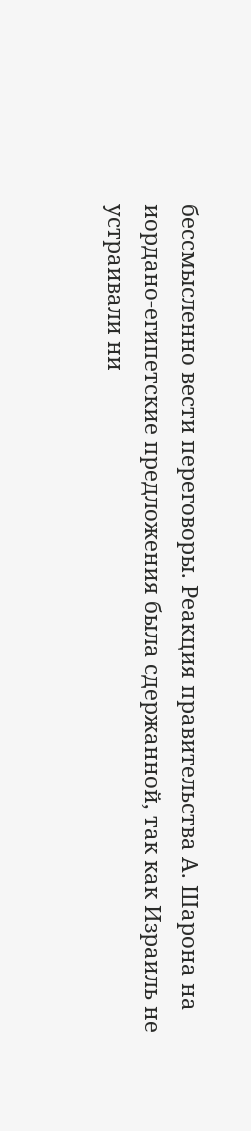бессмысленно вести переговоры. Реакция правительства А. Шарона на иордано-египетские предложения была сдержанной, так как Израиль не устраивали ни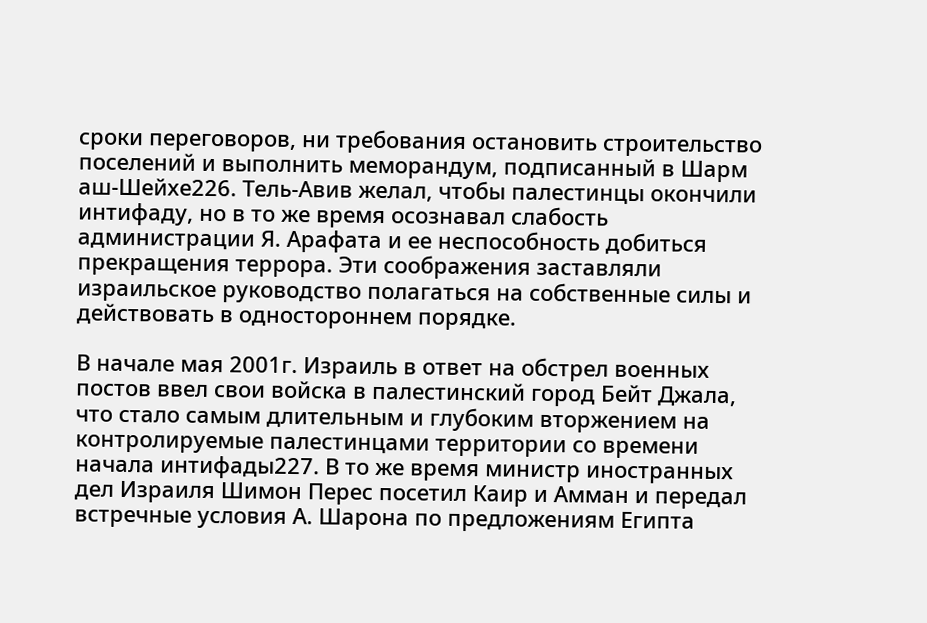сроки переговоров, ни требования остановить строительство поселений и выполнить меморандум, подписанный в Шарм аш-Шейхе226. Тель-Авив желал, чтобы палестинцы окончили интифаду, но в то же время осознавал слабость администрации Я. Арафата и ее неспособность добиться прекращения террора. Эти соображения заставляли израильское руководство полагаться на собственные силы и действовать в одностороннем порядке.

В начале мая 2001г. Израиль в ответ на обстрел военных постов ввел свои войска в палестинский город Бейт Джала, что стало самым длительным и глубоким вторжением на контролируемые палестинцами территории со времени начала интифады227. В то же время министр иностранных дел Израиля Шимон Перес посетил Каир и Амман и передал встречные условия А. Шарона по предложениям Египта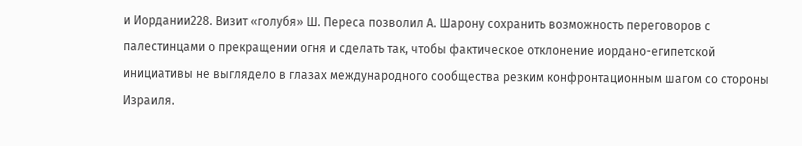и Иордании228. Визит «голубя» Ш. Переса позволил А. Шарону сохранить возможность переговоров с палестинцами о прекращении огня и сделать так, чтобы фактическое отклонение иордано-египетской инициативы не выглядело в глазах международного сообщества резким конфронтационным шагом со стороны Израиля.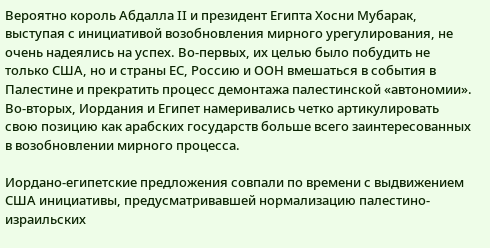Вероятно король Абдалла II и президент Египта Хосни Мубарак, выступая с инициативой возобновления мирного урегулирования, не очень надеялись на успех. Во-первых, их целью было побудить не только США, но и страны ЕС, Россию и ООН вмешаться в события в Палестине и прекратить процесс демонтажа палестинской «автономии». Во-вторых, Иордания и Египет намеривались четко артикулировать свою позицию как арабских государств больше всего заинтересованных в возобновлении мирного процесса.

Иордано-египетские предложения совпали по времени с выдвижением США инициативы, предусматривавшей нормализацию палестино-израильских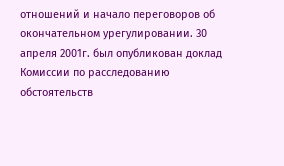отношений и начало переговоров об окончательном урегулировании. 30 апреля 2001г. был опубликован доклад Комиссии по расследованию обстоятельств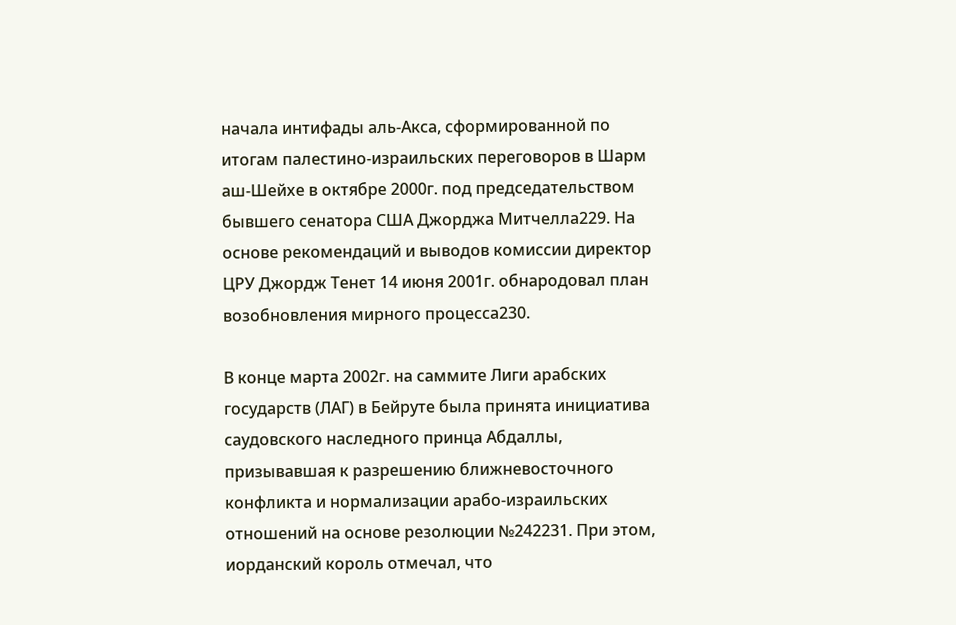начала интифады аль-Акса, сформированной по итогам палестино-израильских переговоров в Шарм аш-Шейхе в октябре 2000г. под председательством бывшего сенатора США Джорджа Митчелла229. На основе рекомендаций и выводов комиссии директор ЦРУ Джордж Тенет 14 июня 2001г. обнародовал план возобновления мирного процесса230.

В конце марта 2002г. на саммите Лиги арабских государств (ЛАГ) в Бейруте была принята инициатива саудовского наследного принца Абдаллы, призывавшая к разрешению ближневосточного конфликта и нормализации арабо-израильских отношений на основе резолюции №242231. При этом, иорданский король отмечал, что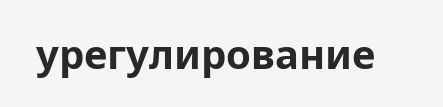урегулирование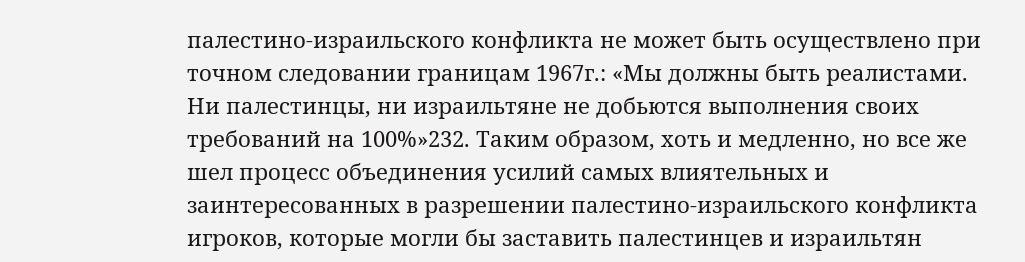палестино-израильского конфликта не может быть осуществлено при точном следовании границам 1967г.: «Мы должны быть реалистами. Ни палестинцы, ни израильтяне не добьются выполнения своих требований на 100%»232. Таким образом, хоть и медленно, но все же шел процесс объединения усилий самых влиятельных и заинтересованных в разрешении палестино-израильского конфликта игроков, которые могли бы заставить палестинцев и израильтян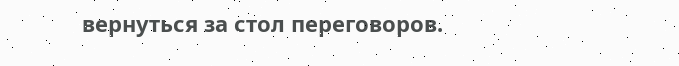вернуться за стол переговоров.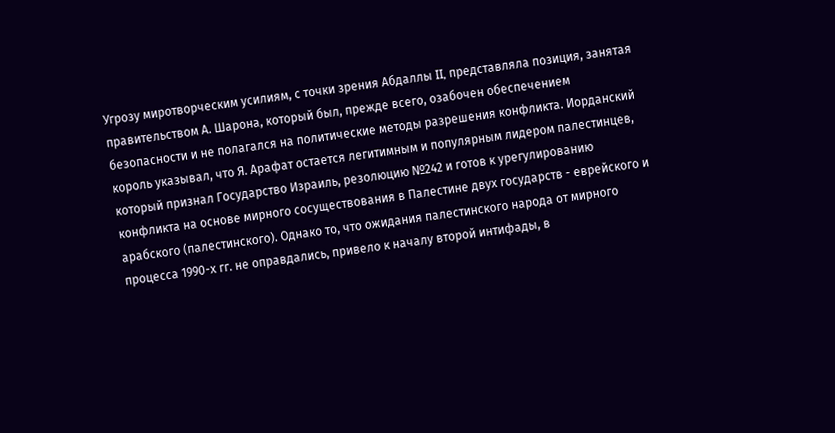Угрозу миротворческим усилиям, с точки зрения Абдаллы II, представляла позиция, занятая правительством А. Шарона, который был, прежде всего, озабочен обеспечением безопасности и не полагался на политические методы разрешения конфликта. Иорданский король указывал, что Я. Арафат остается легитимным и популярным лидером палестинцев, который признал Государство Израиль, резолюцию №242 и готов к урегулированию конфликта на основе мирного сосуществования в Палестине двух государств - еврейского и арабского (палестинского). Однако то, что ожидания палестинского народа от мирного процесса 1990-х гг. не оправдались, привело к началу второй интифады, в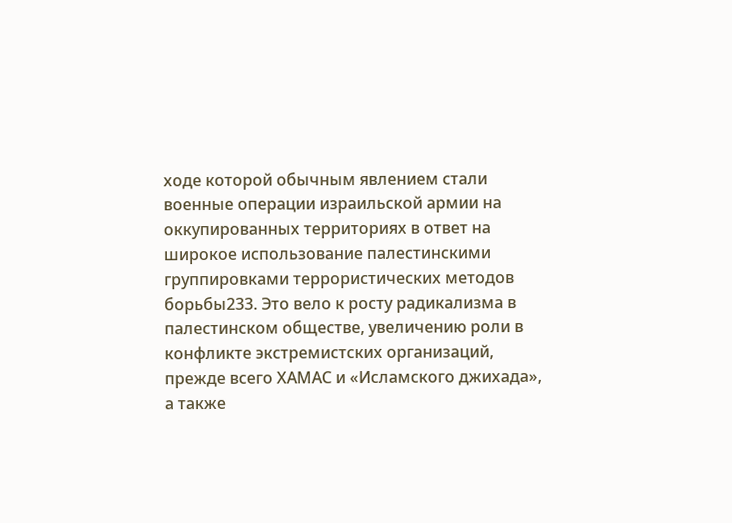ходе которой обычным явлением стали военные операции израильской армии на оккупированных территориях в ответ на широкое использование палестинскими группировками террористических методов борьбы233. Это вело к росту радикализма в палестинском обществе, увеличению роли в конфликте экстремистских организаций, прежде всего ХАМАС и «Исламского джихада», а также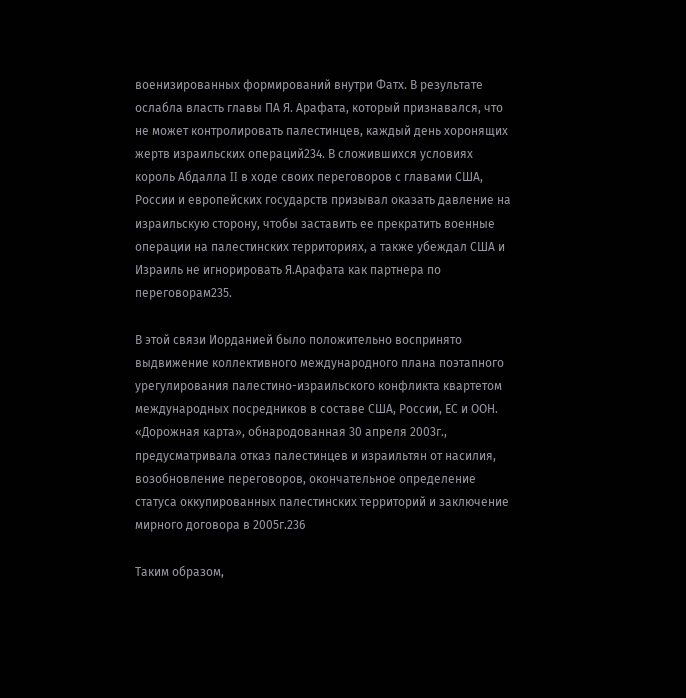военизированных формирований внутри Фатх. В результате ослабла власть главы ПА Я. Арафата, который признавался, что не может контролировать палестинцев, каждый день хоронящих жертв израильских операций234. В сложившихся условиях король Абдалла II в ходе своих переговоров с главами США, России и европейских государств призывал оказать давление на израильскую сторону, чтобы заставить ее прекратить военные операции на палестинских территориях, а также убеждал США и Израиль не игнорировать Я.Арафата как партнера по переговорам235.

В этой связи Иорданией было положительно воспринято выдвижение коллективного международного плана поэтапного урегулирования палестино-израильского конфликта квартетом международных посредников в составе США, России, ЕС и ООН. «Дорожная карта», обнародованная 30 апреля 2003г., предусматривала отказ палестинцев и израильтян от насилия, возобновление переговоров, окончательное определение статуса оккупированных палестинских территорий и заключение мирного договора в 2005г.236

Таким образом,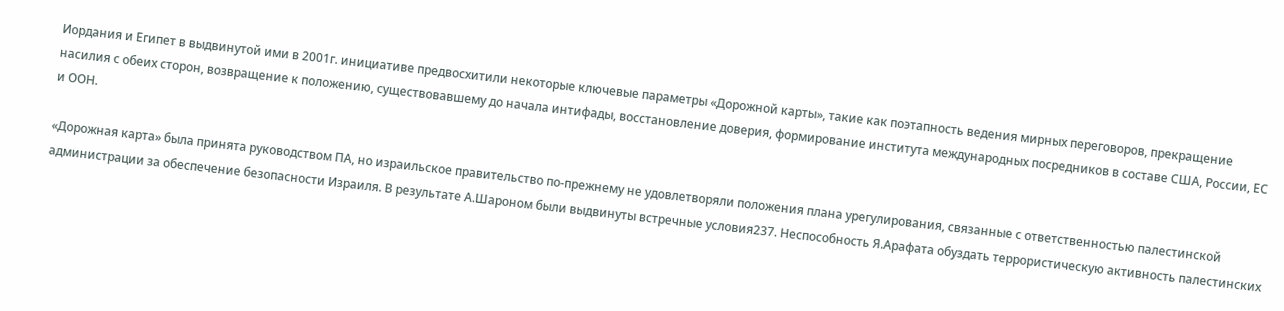Иордания и Египет в выдвинутой ими в 2001г. инициативе предвосхитили некоторые ключевые параметры «Дорожной карты», такие как поэтапность ведения мирных переговоров, прекращение насилия с обеих сторон, возвращение к положению, существовавшему до начала интифады, восстановление доверия, формирование института международных посредников в составе США, России, ЕС и ООН.

«Дорожная карта» была принята руководством ПА, но израильское правительство по-прежнему не удовлетворяли положения плана урегулирования, связанные с ответственностью палестинской администрации за обеспечение безопасности Израиля. В результате А.Шароном были выдвинуты встречные условия237. Неспособность Я.Арафата обуздать террористическую активность палестинских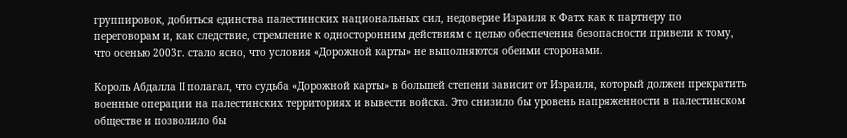группировок, добиться единства палестинских национальных сил, недоверие Израиля к Фатх как к партнеру по переговорам и, как следствие, стремление к односторонним действиям с целью обеспечения безопасности привели к тому, что осенью 2003г. стало ясно, что условия «Дорожной карты» не выполняются обеими сторонами.

Король Абдалла II полагал, что судьба «Дорожной карты» в большей степени зависит от Израиля, который должен прекратить военные операции на палестинских территориях и вывести войска. Это снизило бы уровень напряженности в палестинском обществе и позволило бы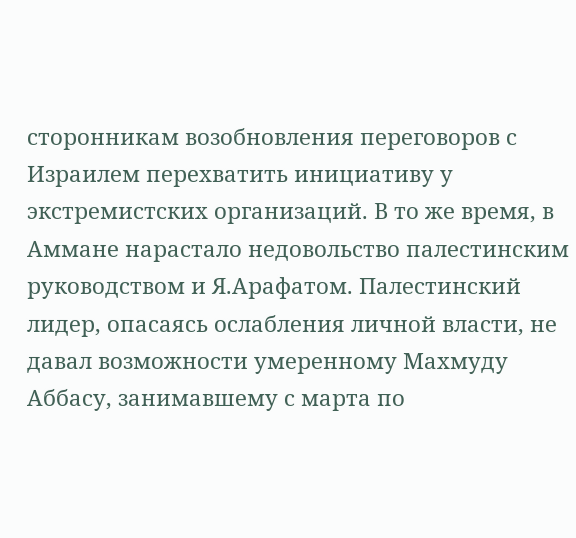сторонникам возобновления переговоров с Израилем перехватить инициативу у экстремистских организаций. В то же время, в Аммане нарастало недовольство палестинским руководством и Я.Арафатом. Палестинский лидер, опасаясь ослабления личной власти, не давал возможности умеренному Махмуду Аббасу, занимавшему с марта по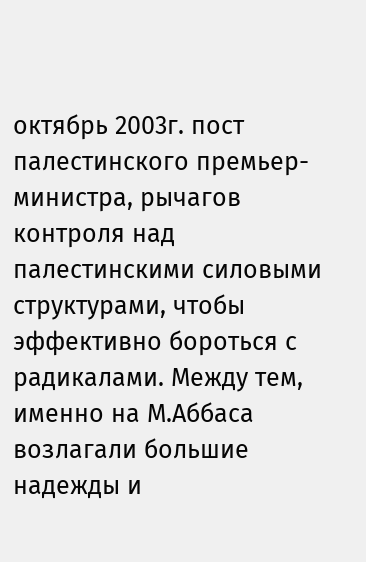октябрь 2003г. пост палестинского премьер-министра, рычагов контроля над палестинскими силовыми структурами, чтобы эффективно бороться с радикалами. Между тем, именно на М.Аббаса возлагали большие надежды и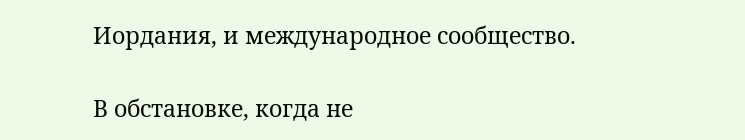Иордания, и международное сообщество.

В обстановке, когда не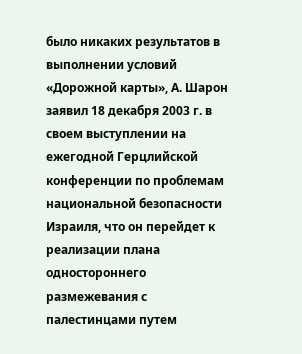было никаких результатов в выполнении условий «Дорожной карты», А. Шарон заявил 18 декабря 2003 г. в своем выступлении на ежегодной Герцлийской конференции по проблемам национальной безопасности Израиля, что он перейдет к реализации плана одностороннего размежевания с палестинцами путем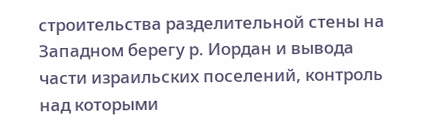строительства разделительной стены на Западном берегу р. Иордан и вывода части израильских поселений, контроль над которыми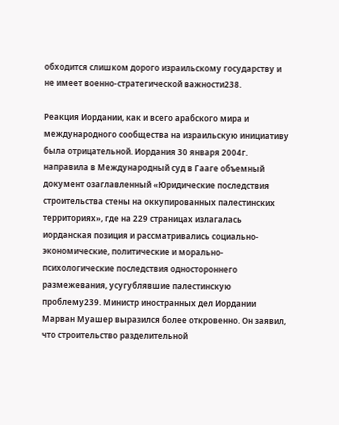обходится слишком дорого израильскому государству и не имеет военно-стратегической важности238.

Реакция Иордании, как и всего арабского мира и международного сообщества на израильскую инициативу была отрицательной. Иордания 30 января 2004г. направила в Международный суд в Гааге объемный документ озаглавленный «Юридические последствия строительства стены на оккупированных палестинских территориях», где на 229 страницах излагалась иорданская позиция и рассматривались социально-экономические, политические и морально-психологические последствия одностороннего размежевания, усугублявшие палестинскую проблему239. Министр иностранных дел Иордании Марван Муашер выразился более откровенно. Он заявил, что строительство разделительной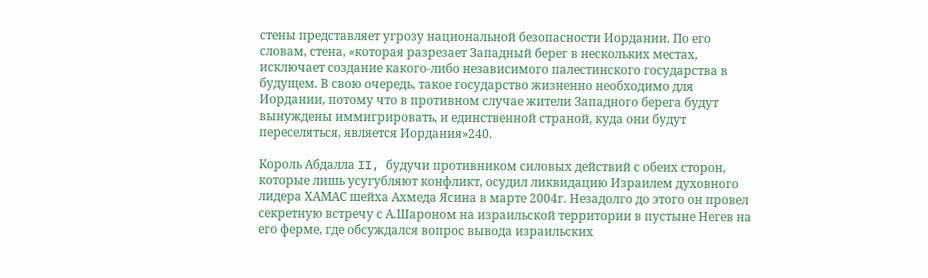стены представляет угрозу национальной безопасности Иордании. По его словам, стена, «которая разрезает Западный берег в нескольких местах, исключает создание какого-либо независимого палестинского государства в будущем. В свою очередь, такое государство жизненно необходимо для Иордании, потому что в противном случае жители Западного берега будут вынуждены иммигрировать, и единственной страной, куда они будут переселяться, является Иордания»240.

Король Абдалла II, будучи противником силовых действий с обеих сторон, которые лишь усугубляют конфликт, осудил ликвидацию Израилем духовного лидера ХАМАС шейха Ахмеда Ясина в марте 2004г. Незадолго до этого он провел секретную встречу с А.Шароном на израильской территории в пустыне Негев на его ферме, где обсуждался вопрос вывода израильских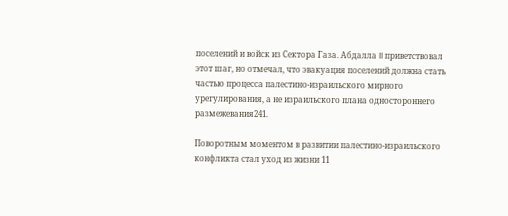поселений и войск из Сектора Газа. Абдалла II приветствовал этот шаг, но отмечал, что эвакуация поселений должна стать частью процесса палестино-израильского мирного урегулирования, а не израильского плана одностороннего размежевания241.

Поворотным моментом в развитии палестино-израильского конфликта стал уход из жизни 11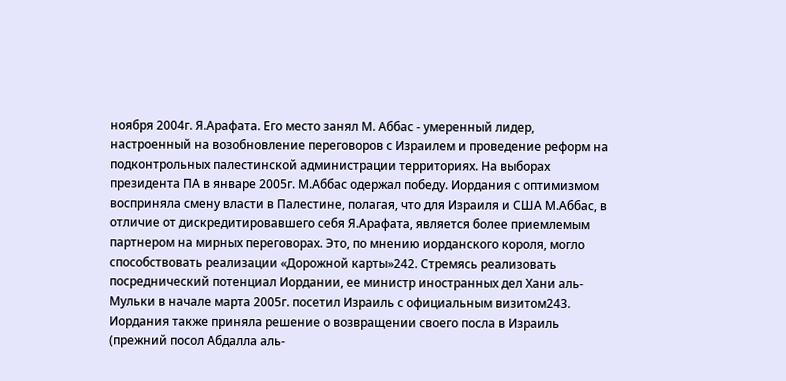ноября 2004г. Я.Арафата. Его место занял М. Аббас - умеренный лидер, настроенный на возобновление переговоров с Израилем и проведение реформ на подконтрольных палестинской администрации территориях. На выборах президента ПА в январе 2005г. М.Аббас одержал победу. Иордания с оптимизмом восприняла смену власти в Палестине, полагая, что для Израиля и США М.Аббас, в отличие от дискредитировавшего себя Я.Арафата, является более приемлемым партнером на мирных переговорах. Это, по мнению иорданского короля, могло способствовать реализации «Дорожной карты»242. Стремясь реализовать посреднический потенциал Иордании, ее министр иностранных дел Хани аль-Мульки в начале марта 2005г. посетил Израиль с официальным визитом243. Иордания также приняла решение о возвращении своего посла в Израиль (прежний посол Абдалла аль-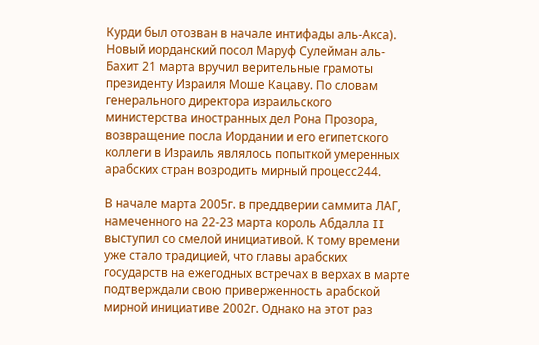Курди был отозван в начале интифады аль-Акса). Новый иорданский посол Маруф Сулейман аль-Бахит 21 марта вручил верительные грамоты президенту Израиля Моше Кацаву. По словам генерального директора израильского министерства иностранных дел Рона Прозора, возвращение посла Иордании и его египетского коллеги в Израиль являлось попыткой умеренных арабских стран возродить мирный процесс244.

В начале марта 2005г. в преддверии саммита ЛАГ, намеченного на 22-23 марта король Абдалла II выступил со смелой инициативой. К тому времени уже стало традицией, что главы арабских государств на ежегодных встречах в верхах в марте подтверждали свою приверженность арабской мирной инициативе 2002г. Однако на этот раз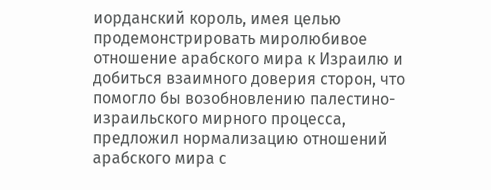иорданский король, имея целью продемонстрировать миролюбивое отношение арабского мира к Израилю и добиться взаимного доверия сторон, что помогло бы возобновлению палестино-израильского мирного процесса, предложил нормализацию отношений арабского мира с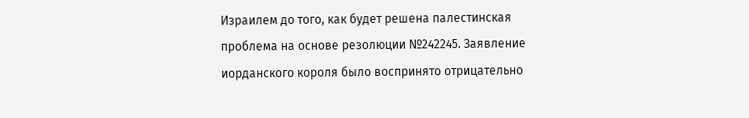Израилем до того, как будет решена палестинская проблема на основе резолюции №242245. Заявление иорданского короля было воспринято отрицательно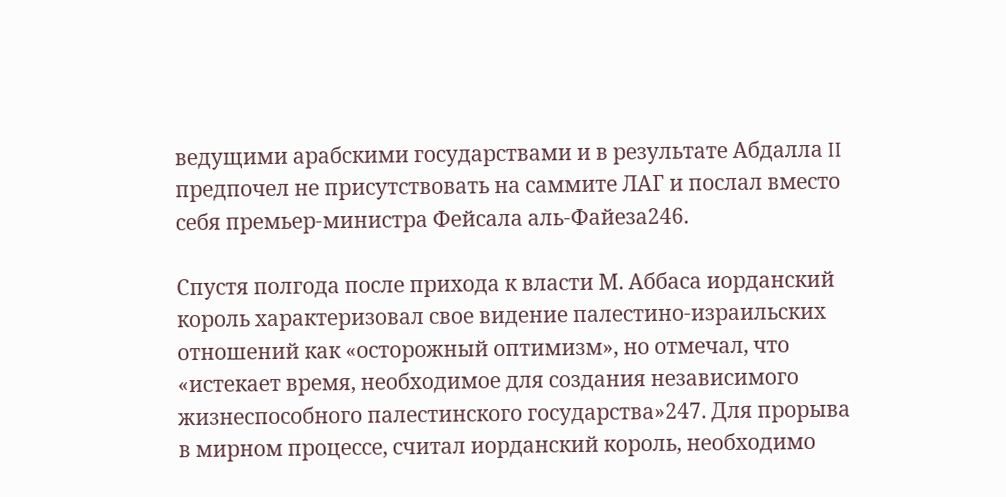ведущими арабскими государствами и в результате Абдалла II предпочел не присутствовать на саммите ЛАГ и послал вместо себя премьер-министра Фейсала аль-Файеза246.

Спустя полгода после прихода к власти М. Аббаса иорданский король характеризовал свое видение палестино-израильских отношений как «осторожный оптимизм», но отмечал, что «истекает время, необходимое для создания независимого жизнеспособного палестинского государства»247. Для прорыва в мирном процессе, считал иорданский король, необходимо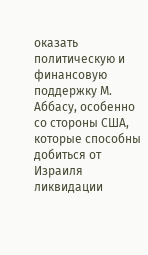оказать политическую и финансовую поддержку М. Аббасу, особенно со стороны США, которые способны добиться от Израиля ликвидации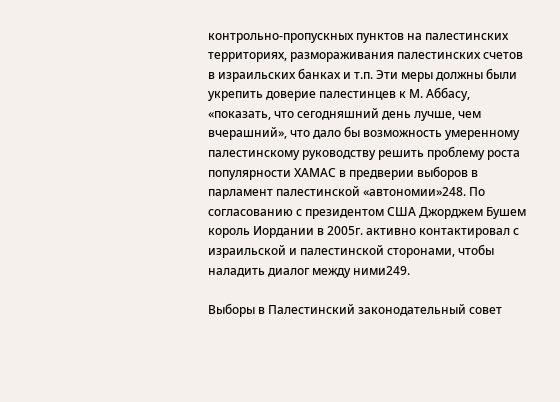контрольно-пропускных пунктов на палестинских территориях, размораживания палестинских счетов в израильских банках и т.п. Эти меры должны были укрепить доверие палестинцев к М. Аббасу, «показать, что сегодняшний день лучше, чем вчерашний», что дало бы возможность умеренному палестинскому руководству решить проблему роста популярности ХАМАС в предверии выборов в парламент палестинской «автономии»248. По согласованию с президентом США Джорджем Бушем король Иордании в 2005г. активно контактировал с израильской и палестинской сторонами, чтобы наладить диалог между ними249.

Выборы в Палестинский законодательный совет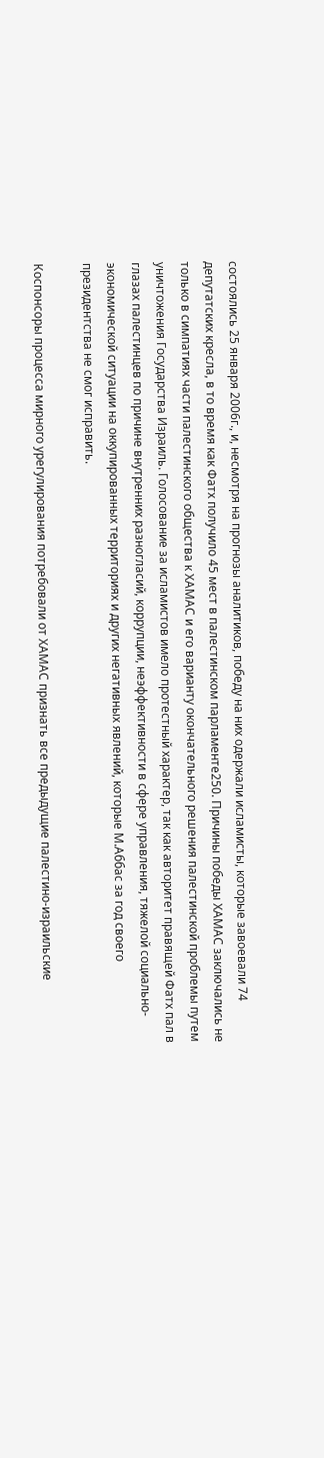состоялись 25 января 2006г., и, несмотря на прогнозы аналитиков, победу на них одержали исламисты, которые завоевали 74 депутатских кресла, в то время как Фатх получило 45 мест в палестинском парламенте250. Причины победы ХАМАС заключались не только в симпатиях части палестинского общества к ХАМАС и его варианту окончательного решения палестинской проблемы путем уничтожения Государства Израиль. Голосование за исламистов имело протестный характер, так как авторитет правящей Фатх пал в глазах палестинцев по причине внутренних разногласий, коррупции, неэффективности в сфере управления, тяжелой социально-экономической ситуации на оккупированных территориях и других негативных явлений, которые М.Аббас за год своего президентства не смог исправить.

Коспонсоры процесса мирного урегулирования потребовали от ХАМАС признать все предыдущие палестино-израильские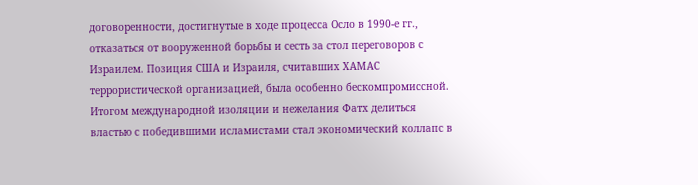договоренности, достигнутые в ходе процесса Осло в 1990-е гг., отказаться от вооруженной борьбы и сесть за стол переговоров с Израилем. Позиция США и Израиля, считавших ХАМАС террористической организацией, была особенно бескомпромиссной. Итогом международной изоляции и нежелания Фатх делиться властью с победившими исламистами стал экономический коллапс в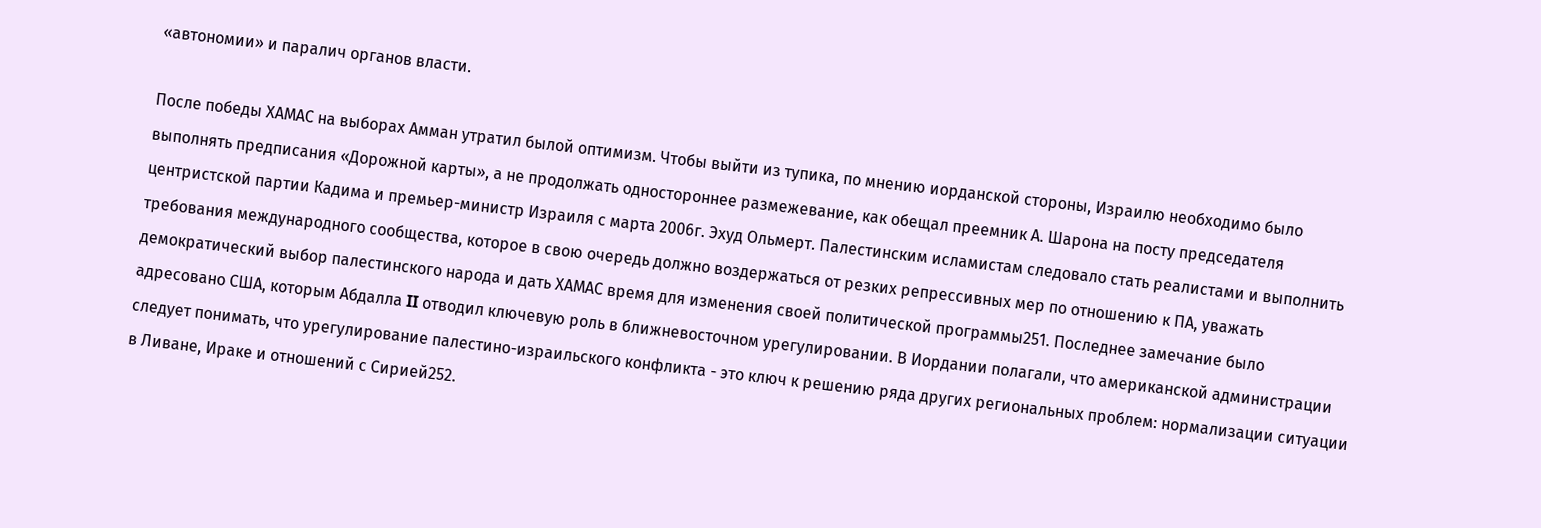«автономии» и паралич органов власти.

После победы ХАМАС на выборах Амман утратил былой оптимизм. Чтобы выйти из тупика, по мнению иорданской стороны, Израилю необходимо было выполнять предписания «Дорожной карты», а не продолжать одностороннее размежевание, как обещал преемник А. Шарона на посту председателя центристской партии Кадима и премьер-министр Израиля с марта 2006г. Эхуд Ольмерт. Палестинским исламистам следовало стать реалистами и выполнить требования международного сообщества, которое в свою очередь должно воздержаться от резких репрессивных мер по отношению к ПА, уважать демократический выбор палестинского народа и дать ХАМАС время для изменения своей политической программы251. Последнее замечание было адресовано США, которым Абдалла II отводил ключевую роль в ближневосточном урегулировании. В Иордании полагали, что американской администрации следует понимать, что урегулирование палестино-израильского конфликта - это ключ к решению ряда других региональных проблем: нормализации ситуации в Ливане, Ираке и отношений с Сирией252.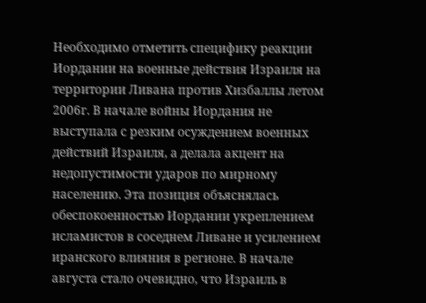Необходимо отметить специфику реакции Иордании на военные действия Израиля на территории Ливана против Хизбаллы летом 2006г. В начале войны Иордания не выступала с резким осуждением военных действий Израиля, а делала акцент на недопустимости ударов по мирному населению. Эта позиция объяснялась обеспокоенностью Иордании укреплением исламистов в соседнем Ливане и усилением иранского влияния в регионе. В начале августа стало очевидно, что Израиль в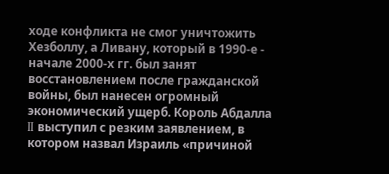ходе конфликта не смог уничтожить Хезболлу, а Ливану, который в 1990-е - начале 2000-х гг. был занят восстановлением после гражданской войны, был нанесен огромный экономический ущерб. Король Абдалла II выступил с резким заявлением, в котором назвал Израиль «причиной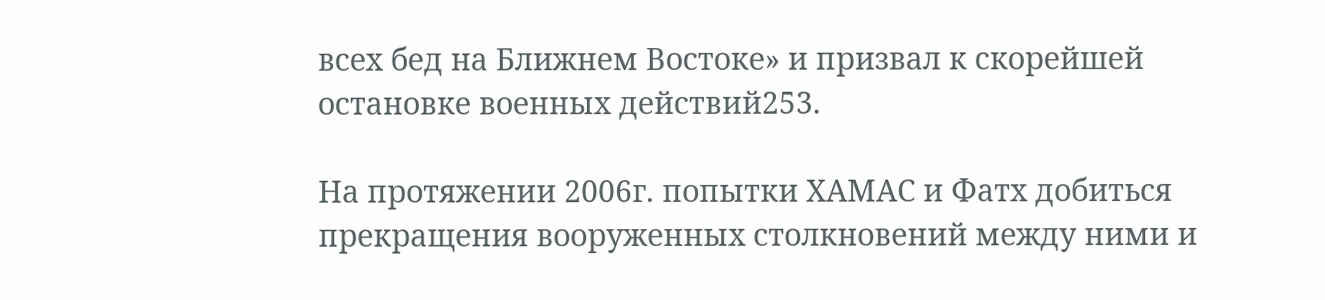всех бед на Ближнем Востоке» и призвал к скорейшей остановке военных действий253.

На протяжении 2006г. попытки ХАМАС и Фатх добиться прекращения вооруженных столкновений между ними и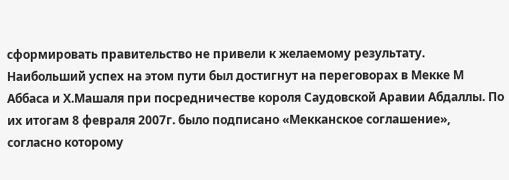сформировать правительство не привели к желаемому результату. Наибольший успех на этом пути был достигнут на переговорах в Мекке М Аббаса и Х.Машаля при посредничестве короля Саудовской Аравии Абдаллы. По их итогам 8 февраля 2007г. было подписано «Мекканское соглашение», согласно которому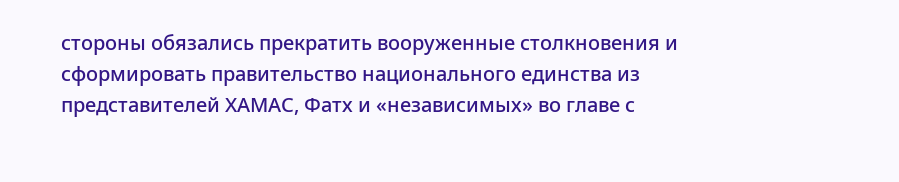стороны обязались прекратить вооруженные столкновения и сформировать правительство национального единства из представителей ХАМАС, Фатх и «независимых» во главе с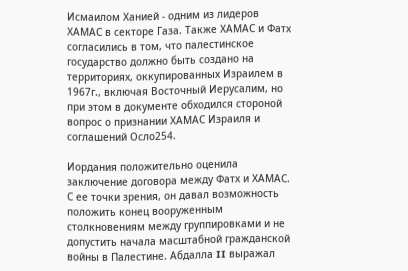Исмаилом Ханией - одним из лидеров ХАМАС в секторе Газа. Также ХАМАС и Фатх согласились в том, что палестинское государство должно быть создано на территориях, оккупированных Израилем в 1967г., включая Восточный Иерусалим, но при этом в документе обходился стороной вопрос о признании ХАМАС Израиля и соглашений Осло254.

Иордания положительно оценила заключение договора между Фатх и ХАМАС. С ее точки зрения, он давал возможность положить конец вооруженным столкновениям между группировками и не допустить начала масштабной гражданской войны в Палестине. Абдалла II выражал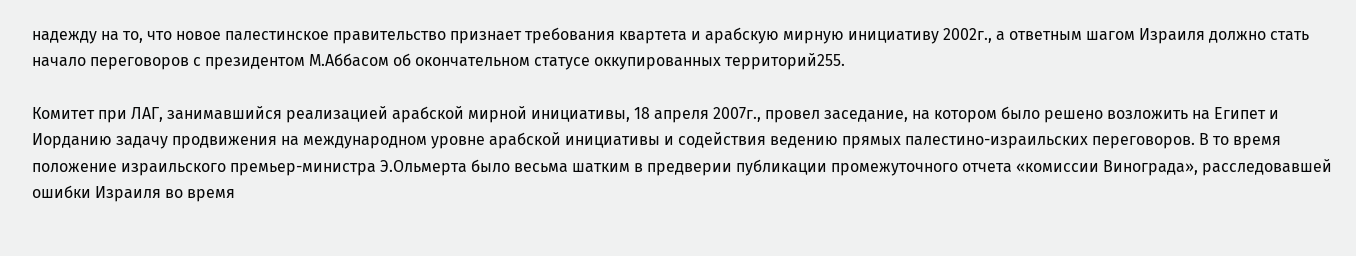надежду на то, что новое палестинское правительство признает требования квартета и арабскую мирную инициативу 2002г., а ответным шагом Израиля должно стать начало переговоров с президентом М.Аббасом об окончательном статусе оккупированных территорий255.

Комитет при ЛАГ, занимавшийся реализацией арабской мирной инициативы, 18 апреля 2007г., провел заседание, на котором было решено возложить на Египет и Иорданию задачу продвижения на международном уровне арабской инициативы и содействия ведению прямых палестино-израильских переговоров. В то время положение израильского премьер-министра Э.Ольмерта было весьма шатким в предверии публикации промежуточного отчета «комиссии Винограда», расследовавшей ошибки Израиля во время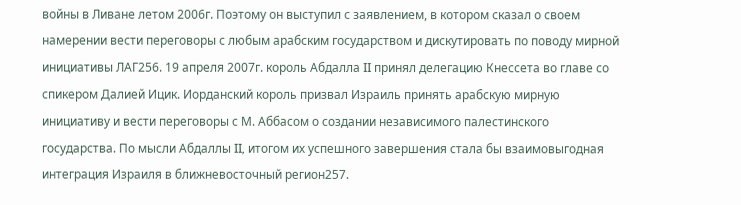войны в Ливане летом 2006г. Поэтому он выступил с заявлением, в котором сказал о своем намерении вести переговоры с любым арабским государством и дискутировать по поводу мирной инициативы ЛАГ256. 19 апреля 2007г. король Абдалла II принял делегацию Кнессета во главе со спикером Далией Ицик. Иорданский король призвал Израиль принять арабскую мирную инициативу и вести переговоры с М. Аббасом о создании независимого палестинского государства. По мысли Абдаллы II, итогом их успешного завершения стала бы взаимовыгодная интеграция Израиля в ближневосточный регион257.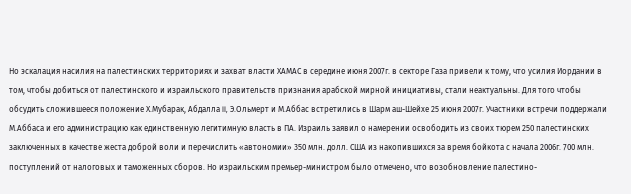Но эскалация насилия на палестинских территориях и захват власти ХАМАС в середине июня 2007г. в секторе Газа привели к тому, что усилия Иордании в том, чтобы добиться от палестинского и израильского правительств признания арабской мирной инициативы, стали неактуальны. Для того чтобы обсудить сложившееся положение Х.Мубарак, Абдалла II, Э.Ольмерт и М.Аббас встретились в Шарм аш-Шейхе 25 июня 2007г. Участники встречи поддержали М.Аббаса и его администрацию как единственную легитимную власть в ПА. Израиль заявил о намерении освободить из своих тюрем 250 палестинских заключенных в качестве жеста доброй воли и перечислить «автономии» 350 млн. долл. США из накопившихся за время бойкота с начала 2006г. 700 млн. поступлений от налоговых и таможенных сборов. Но израильским премьер-министром было отмечено, что возобновление палестино-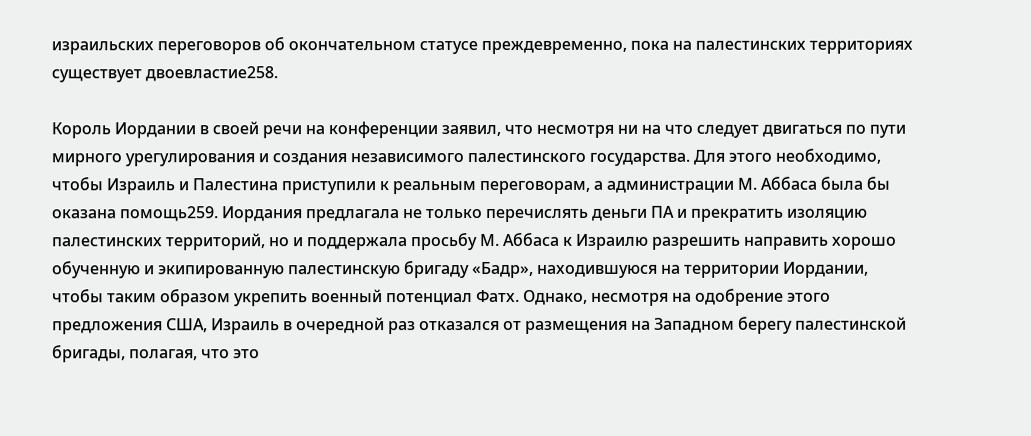израильских переговоров об окончательном статусе преждевременно, пока на палестинских территориях существует двоевластие258.

Король Иордании в своей речи на конференции заявил, что несмотря ни на что следует двигаться по пути мирного урегулирования и создания независимого палестинского государства. Для этого необходимо, чтобы Израиль и Палестина приступили к реальным переговорам, а администрации М. Аббаса была бы оказана помощь259. Иордания предлагала не только перечислять деньги ПА и прекратить изоляцию палестинских территорий, но и поддержала просьбу М. Аббаса к Израилю разрешить направить хорошо обученную и экипированную палестинскую бригаду «Бадр», находившуюся на территории Иордании, чтобы таким образом укрепить военный потенциал Фатх. Однако, несмотря на одобрение этого предложения США, Израиль в очередной раз отказался от размещения на Западном берегу палестинской бригады, полагая, что это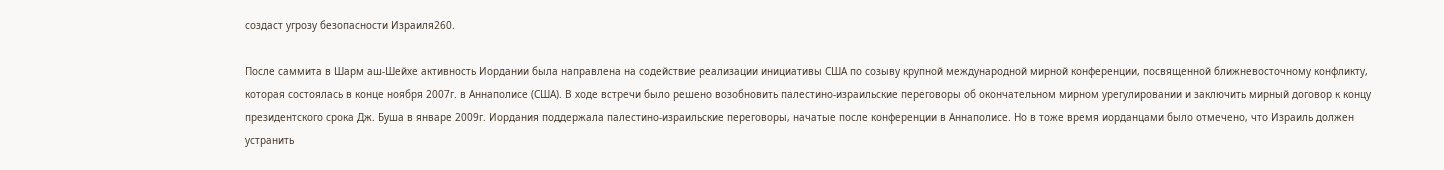создаст угрозу безопасности Израиля260.

После саммита в Шарм аш-Шейхе активность Иордании была направлена на содействие реализации инициативы США по созыву крупной международной мирной конференции, посвященной ближневосточному конфликту, которая состоялась в конце ноября 2007г. в Аннаполисе (США). В ходе встречи было решено возобновить палестино-израильские переговоры об окончательном мирном урегулировании и заключить мирный договор к концу президентского срока Дж. Буша в январе 2009г. Иордания поддержала палестино-израильские переговоры, начатые после конференции в Аннаполисе. Но в тоже время иорданцами было отмечено, что Израиль должен устранить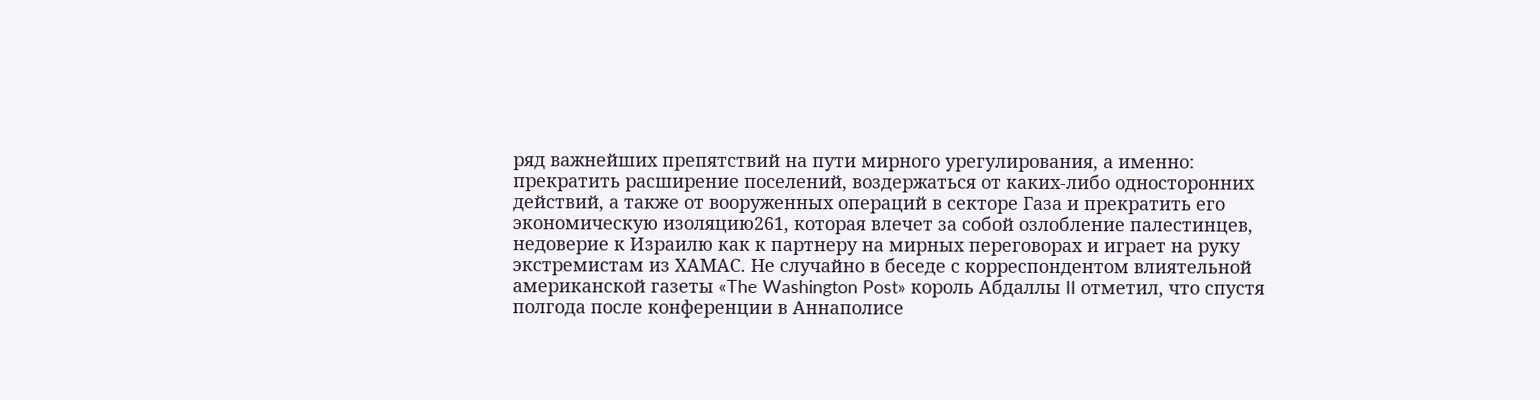ряд важнейших препятствий на пути мирного урегулирования, а именно: прекратить расширение поселений, воздержаться от каких-либо односторонних действий, а также от вооруженных операций в секторе Газа и прекратить его экономическую изоляцию261, которая влечет за собой озлобление палестинцев, недоверие к Израилю как к партнеру на мирных переговорах и играет на руку экстремистам из ХАМАС. Не случайно в беседе с корреспондентом влиятельной американской газеты «The Washington Post» король Абдаллы II отметил, что спустя полгода после конференции в Аннаполисе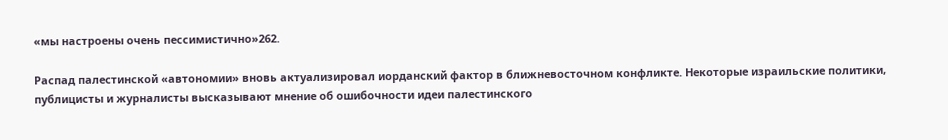«мы настроены очень пессимистично»262.

Распад палестинской «автономии» вновь актуализировал иорданский фактор в ближневосточном конфликте. Некоторые израильские политики, публицисты и журналисты высказывают мнение об ошибочности идеи палестинского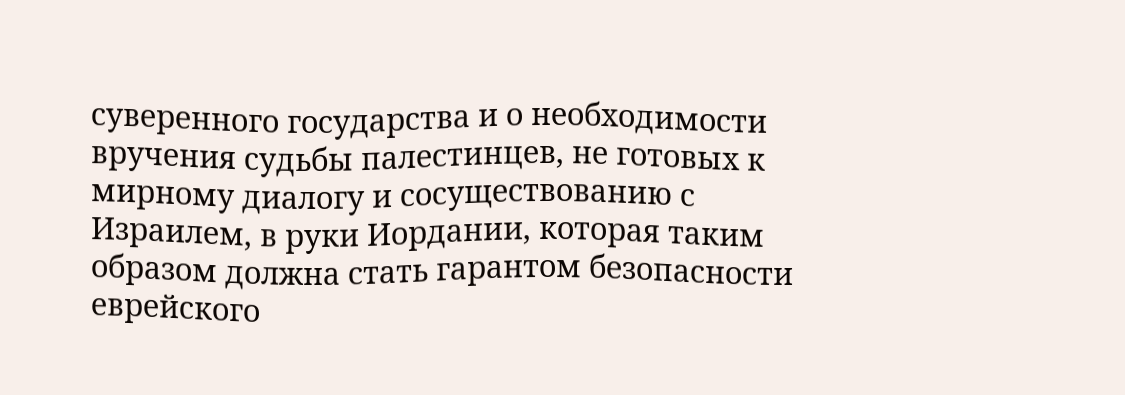суверенного государства и о необходимости вручения судьбы палестинцев, не готовых к мирному диалогу и сосуществованию с Израилем, в руки Иордании, которая таким образом должна стать гарантом безопасности еврейского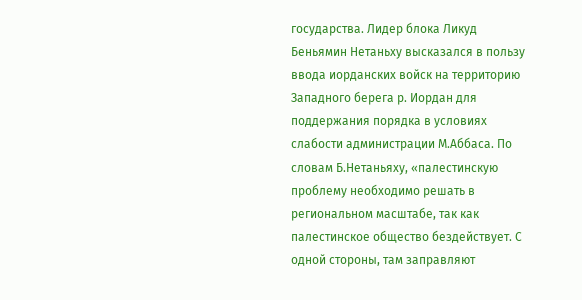государства. Лидер блока Ликуд Беньямин Нетаньху высказался в пользу ввода иорданских войск на территорию Западного берега р. Иордан для поддержания порядка в условиях слабости администрации М.Аббаса. По словам Б.Нетаньяху, «палестинскую проблему необходимо решать в региональном масштабе, так как палестинское общество бездействует. С одной стороны, там заправляют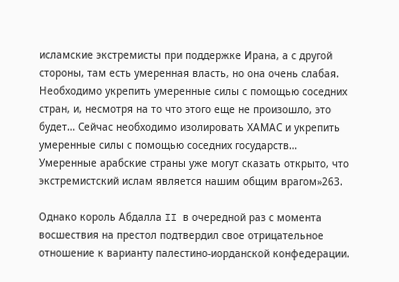исламские экстремисты при поддержке Ирана, а с другой стороны, там есть умеренная власть, но она очень слабая. Необходимо укрепить умеренные силы с помощью соседних стран, и, несмотря на то что этого еще не произошло, это будет… Сейчас необходимо изолировать ХАМАС и укрепить умеренные силы с помощью соседних государств… Умеренные арабские страны уже могут сказать открыто, что экстремистский ислам является нашим общим врагом»263.

Однако король Абдалла II в очередной раз с момента восшествия на престол подтвердил свое отрицательное отношение к варианту палестино-иорданской конфедерации.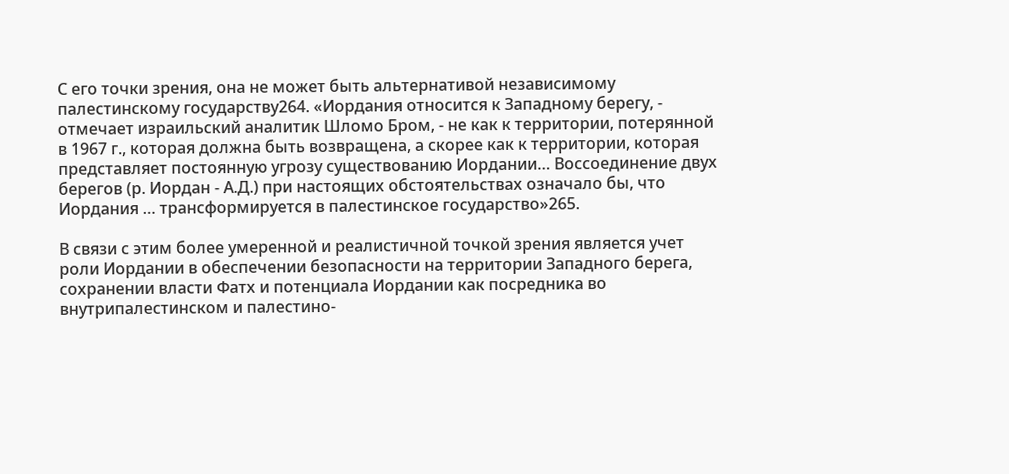С его точки зрения, она не может быть альтернативой независимому палестинскому государству264. «Иордания относится к Западному берегу, - отмечает израильский аналитик Шломо Бром, - не как к территории, потерянной в 1967 г., которая должна быть возвращена, а скорее как к территории, которая представляет постоянную угрозу существованию Иордании… Воссоединение двух берегов (р. Иордан - А.Д.) при настоящих обстоятельствах означало бы, что Иордания … трансформируется в палестинское государство»265.

В связи с этим более умеренной и реалистичной точкой зрения является учет роли Иордании в обеспечении безопасности на территории Западного берега, сохранении власти Фатх и потенциала Иордании как посредника во внутрипалестинском и палестино-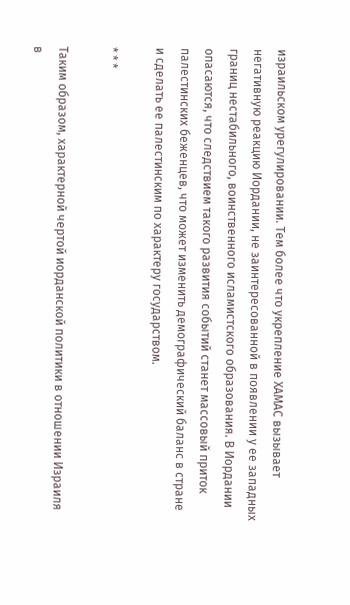израильском урегулировании. Тем более что укрепление ХАМАС вызывает негативную реакцию Иордании, не заинтересованной в появлении у ее западных границ нестабильного, воинственного исламистского образования. В Иордании опасаются, что следствием такого развития событий станет массовый приток палестинских беженцев, что может изменить демографический баланс в стране и сделать ее палестинским по характеру государством.

* * *

Таким образом, характерной чертой иорданской политики в отношении Израиля в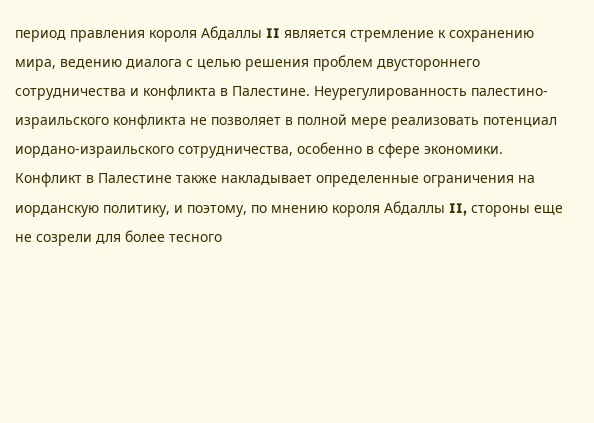период правления короля Абдаллы II является стремление к сохранению мира, ведению диалога с целью решения проблем двустороннего сотрудничества и конфликта в Палестине. Неурегулированность палестино-израильского конфликта не позволяет в полной мере реализовать потенциал иордано-израильского сотрудничества, особенно в сфере экономики. Конфликт в Палестине также накладывает определенные ограничения на иорданскую политику, и поэтому, по мнению короля Абдаллы II, стороны еще не созрели для более тесного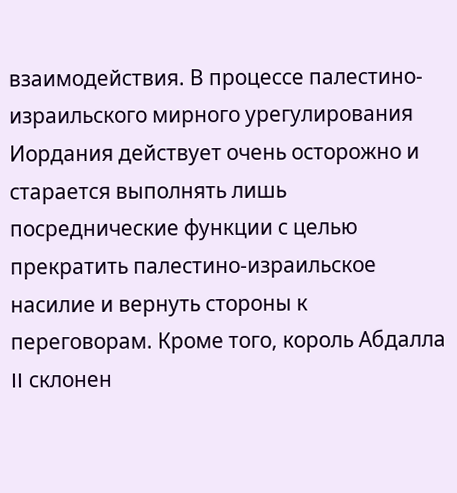взаимодействия. В процессе палестино-израильского мирного урегулирования Иордания действует очень осторожно и старается выполнять лишь посреднические функции с целью прекратить палестино-израильское насилие и вернуть стороны к переговорам. Кроме того, король Абдалла II склонен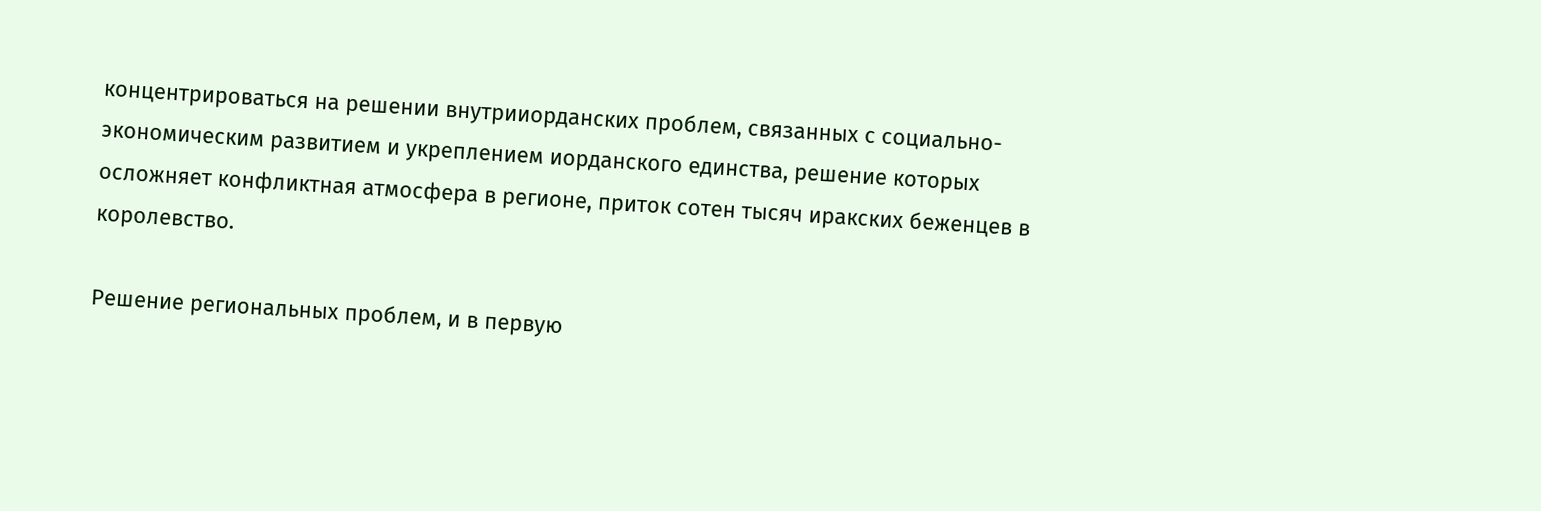концентрироваться на решении внутрииорданских проблем, связанных с социально-экономическим развитием и укреплением иорданского единства, решение которых осложняет конфликтная атмосфера в регионе, приток сотен тысяч иракских беженцев в королевство.

Решение региональных проблем, и в первую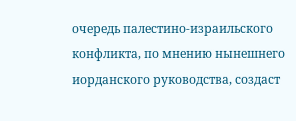очередь палестино-израильского конфликта, по мнению нынешнего иорданского руководства, создаст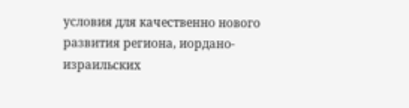условия для качественно нового развития региона, иордано-израильских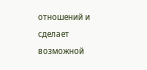отношений и сделает возможной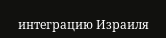интеграцию Израиля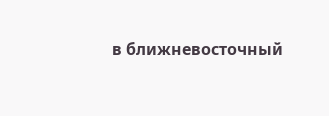в ближневосточный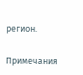регион.

Примечания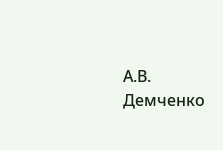А.В. Демченко